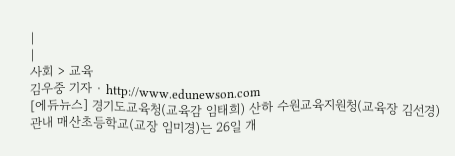|
|
사회 > 교육
김우중 기자 · http://www.edunewson.com
[에듀뉴스] 경기도교육청(교육감 임태희) 산하 수원교육지원청(교육장 김선경) 관내 매산초등학교(교장 임미경)는 26일 개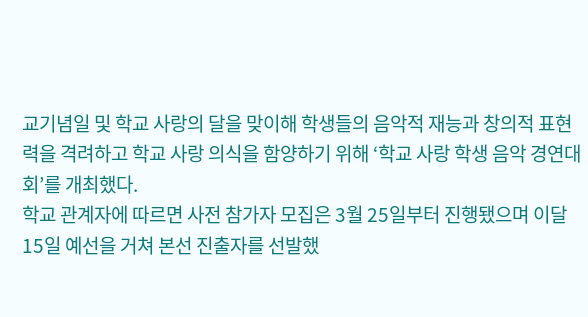교기념일 및 학교 사랑의 달을 맞이해 학생들의 음악적 재능과 창의적 표현력을 격려하고 학교 사랑 의식을 함양하기 위해 ‘학교 사랑 학생 음악 경연대회’를 개최했다.
학교 관계자에 따르면 사전 참가자 모집은 3월 25일부터 진행됐으며 이달 15일 예선을 거쳐 본선 진출자를 선발했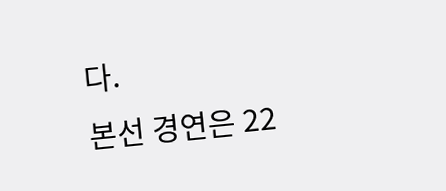다.
본선 경연은 22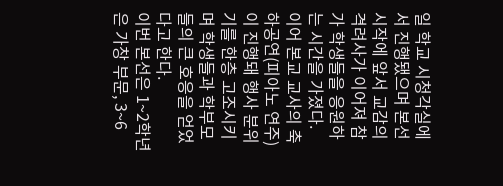일 학교 시청각실에서 진행됐으며 본선 시작에 앞서 교감의 격려사가 이어져 참가 학생들을 응원하는 시간을 가졌다.
이어 본교 교사의 축하공연(피아노 연주)이 진행돼 행사 분위기를 한층 고조시키며 학생들과 학부모들의 큰 호응을 얻었다고 한다.
이번 본선은 1~2학년은 가창 부문, 3~6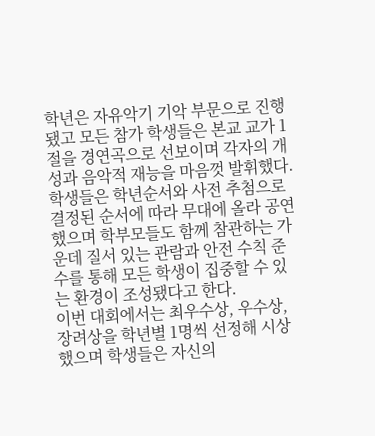학년은 자유악기 기악 부문으로 진행됐고 모든 참가 학생들은 본교 교가 1절을 경연곡으로 선보이며 각자의 개성과 음악적 재능을 마음껏 발휘했다.
학생들은 학년순서와 사전 추첨으로 결정된 순서에 따라 무대에 올라 공연했으며 학부모들도 함께 참관하는 가운데 질서 있는 관람과 안전 수칙 준수를 통해 모든 학생이 집중할 수 있는 환경이 조성됐다고 한다.
이번 대회에서는 최우수상, 우수상, 장려상을 학년별 1명씩 선정해 시상했으며 학생들은 자신의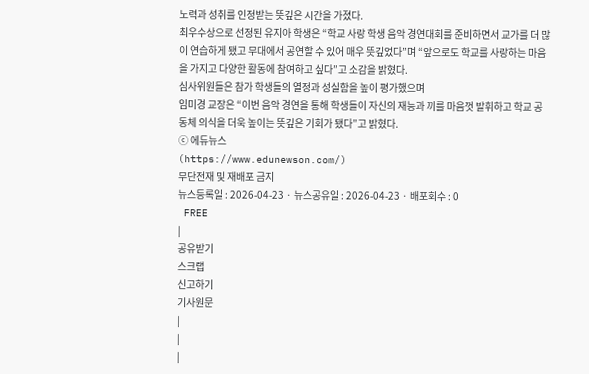노력과 성취를 인정받는 뜻깊은 시간을 가졌다.
최우수상으로 선정된 유지아 학생은 “학교 사랑 학생 음악 경연대회를 준비하면서 교가를 더 많이 연습하게 됐고 무대에서 공연할 수 있어 매우 뜻깊었다”며 “앞으로도 학교를 사랑하는 마음을 가지고 다양한 활동에 참여하고 싶다”고 소감을 밝혔다.
심사위원들은 참가 학생들의 열정과 성실함을 높이 평가했으며
임미경 교장은 “이번 음악 경연을 통해 학생들이 자신의 재능과 끼를 마음껏 발휘하고 학교 공동체 의식을 더욱 높이는 뜻깊은 기회가 됐다”고 밝혔다.
ⓒ 에듀뉴스
(https://www.edunewson.com/)
무단전재 및 재배포 금지
뉴스등록일 : 2026-04-23 · 뉴스공유일 : 2026-04-23 · 배포회수 : 0
 FREE
|
공유받기
스크랩
신고하기
기사원문
|
|
|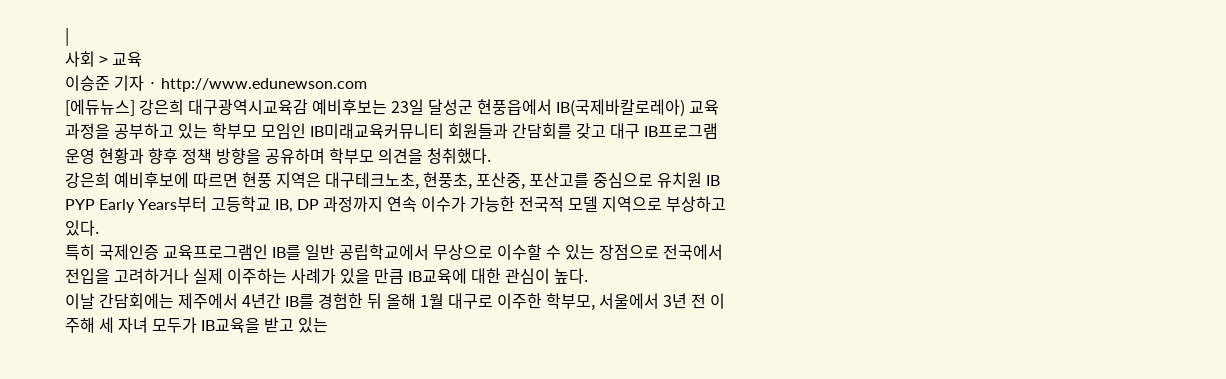|
사회 > 교육
이승준 기자 · http://www.edunewson.com
[에듀뉴스] 강은희 대구광역시교육감 예비후보는 23일 달성군 현풍읍에서 IB(국제바칼로레아) 교육과정을 공부하고 있는 학부모 모임인 IB미래교육커뮤니티 회원들과 간담회를 갖고 대구 IB프로그램 운영 현황과 향후 정책 방향을 공유하며 학부모 의견을 청취했다.
강은희 예비후보에 따르면 현풍 지역은 대구테크노초, 현풍초, 포산중, 포산고를 중심으로 유치원 IB PYP Early Years부터 고등학교 IB, DP 과정까지 연속 이수가 가능한 전국적 모델 지역으로 부상하고 있다.
특히 국제인증 교육프로그램인 IB를 일반 공립학교에서 무상으로 이수할 수 있는 장점으로 전국에서 전입을 고려하거나 실제 이주하는 사례가 있을 만큼 IB교육에 대한 관심이 높다.
이날 간담회에는 제주에서 4년간 IB를 경험한 뒤 올해 1월 대구로 이주한 학부모, 서울에서 3년 전 이주해 세 자녀 모두가 IB교육을 받고 있는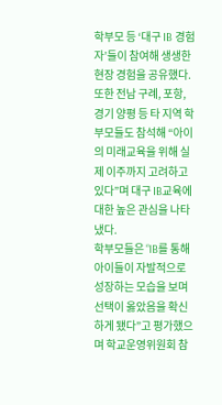학부모 등 ‘대구 IB 경험자’들이 참여해 생생한 현장 경험을 공유했다.
또한 전남 구례, 포항, 경기 양평 등 타 지역 학부모들도 참석해 “아이의 미래교육을 위해 실제 이주까지 고려하고 있다”며 대구 IB교육에 대한 높은 관심을 나타냈다.
학부모들은 “IB를 통해 아이들이 자발적으로 성장하는 모습을 보며 선택이 옳았음을 확신하게 됐다”고 평가했으며 학교운영위원회 참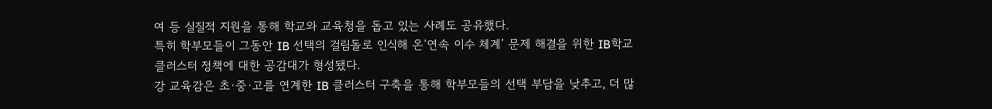여 등 실질적 지원을 통해 학교와 교육청을 돕고 있는 사례도 공유했다.
특히 학부모들이 그동안 IB 선택의 걸림돌로 인식해 온‘연속 이수 체계’ 문제 해결을 위한 IB학교 클러스터 정책에 대한 공감대가 형성됐다.
강 교육감은 초·중·고를 연계한 IB 클러스터 구축을 통해 학부모들의 선택 부담을 낮추고, 더 많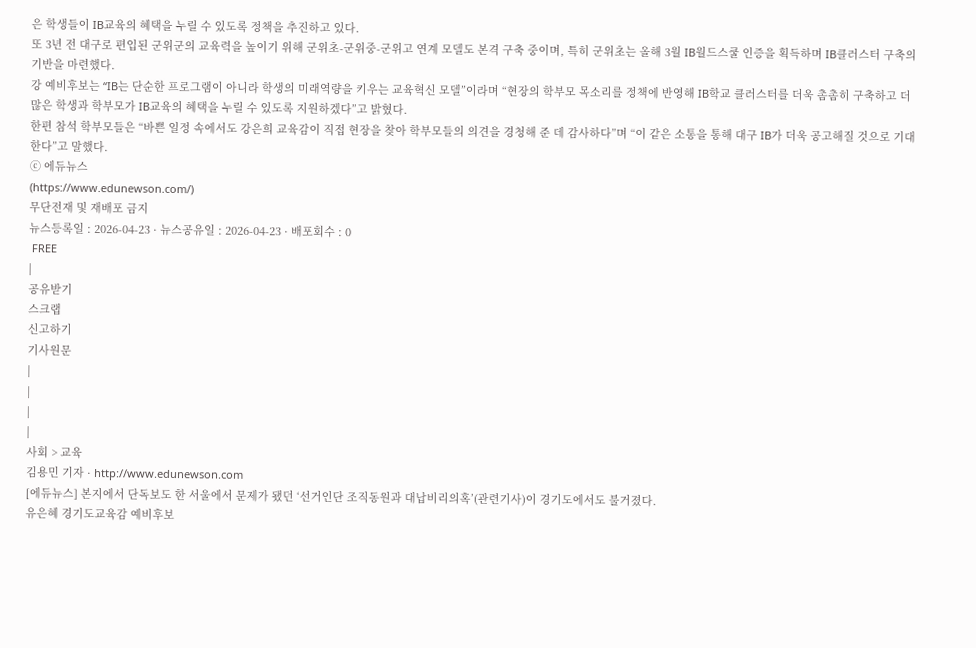은 학생들이 IB교육의 혜택을 누릴 수 있도록 정책을 추진하고 있다.
또 3년 전 대구로 편입된 군위군의 교육력을 높이기 위해 군위초-군위중-군위고 연계 모델도 본격 구축 중이며, 특히 군위초는 올해 3월 IB월드스쿨 인증을 획득하며 IB클러스터 구축의 기반을 마련했다.
강 예비후보는 “IB는 단순한 프로그램이 아니라 학생의 미래역량을 키우는 교육혁신 모델”이라며 “현장의 학부모 목소리를 정책에 반영해 IB학교 클러스터를 더욱 촘촘히 구축하고 더 많은 학생과 학부모가 IB교육의 혜택을 누릴 수 있도록 지원하겠다”고 밝혔다.
한편 참석 학부모들은 “바쁜 일정 속에서도 강은희 교육감이 직접 현장을 찾아 학부모들의 의견을 경청해 준 데 감사하다”며 “이 같은 소통을 통해 대구 IB가 더욱 공고해질 것으로 기대한다”고 말했다.
ⓒ 에듀뉴스
(https://www.edunewson.com/)
무단전재 및 재배포 금지
뉴스등록일 : 2026-04-23 · 뉴스공유일 : 2026-04-23 · 배포회수 : 0
 FREE
|
공유받기
스크랩
신고하기
기사원문
|
|
|
|
사회 > 교육
김용민 기자 · http://www.edunewson.com
[에듀뉴스] 본지에서 단독보도 한 서울에서 문제가 됐던 ‘선거인단 조직동원과 대납비리의혹’(관련기사)이 경기도에서도 불거졌다.
유은혜 경기도교육감 예비후보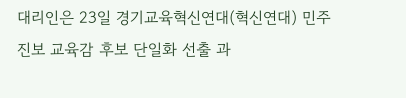대리인은 23일 경기교육혁신연대(혁신연대) 민주진보 교육감 후보 단일화 선출 과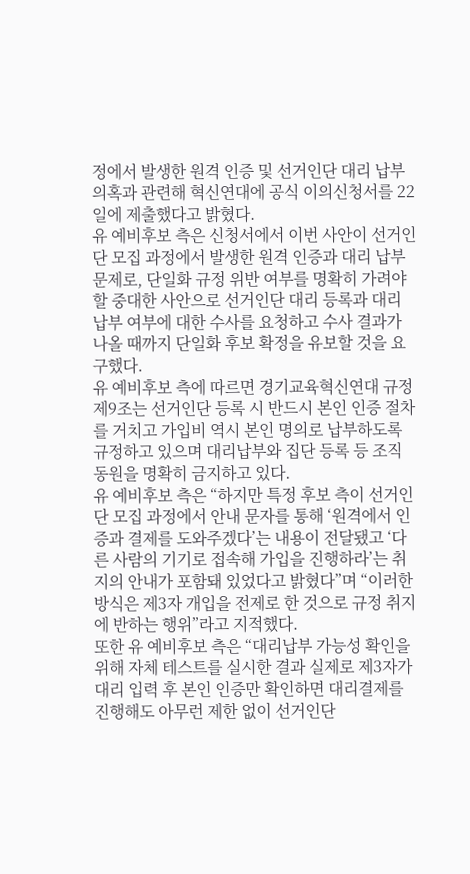정에서 발생한 원격 인증 및 선거인단 대리 납부 의혹과 관련해 혁신연대에 공식 이의신청서를 22일에 제출했다고 밝혔다.
유 예비후보 측은 신청서에서 이번 사안이 선거인단 모집 과정에서 발생한 원격 인증과 대리 납부 문제로, 단일화 규정 위반 여부를 명확히 가려야 할 중대한 사안으로 선거인단 대리 등록과 대리 납부 여부에 대한 수사를 요청하고 수사 결과가 나올 때까지 단일화 후보 확정을 유보할 것을 요구했다.
유 예비후보 측에 따르면 경기교육혁신연대 규정 제9조는 선거인단 등록 시 반드시 본인 인증 절차를 거치고 가입비 역시 본인 명의로 납부하도록 규정하고 있으며 대리납부와 집단 등록 등 조직 동원을 명확히 금지하고 있다.
유 예비후보 측은 “하지만 특정 후보 측이 선거인단 모집 과정에서 안내 문자를 통해 ‘원격에서 인증과 결제를 도와주겠다’는 내용이 전달됐고 ‘다른 사람의 기기로 접속해 가입을 진행하라’는 취지의 안내가 포함돼 있었다고 밝혔다”며 “이러한 방식은 제3자 개입을 전제로 한 것으로 규정 취지에 반하는 행위”라고 지적했다.
또한 유 예비후보 측은 “대리납부 가능성 확인을 위해 자체 테스트를 실시한 결과 실제로 제3자가 대리 입력 후 본인 인증만 확인하면 대리결제를 진행해도 아무런 제한 없이 선거인단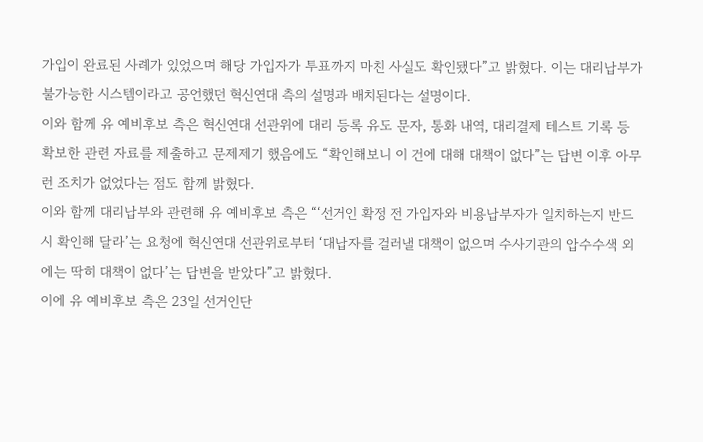가입이 완료된 사례가 있었으며 해당 가입자가 투표까지 마친 사실도 확인됐다”고 밝혔다. 이는 대리납부가 불가능한 시스템이라고 공언했던 혁신연대 측의 설명과 배치된다는 설명이다.
이와 함께 유 예비후보 측은 혁신연대 선관위에 대리 등록 유도 문자, 통화 내역, 대리결제 테스트 기록 등 확보한 관련 자료를 제출하고 문제제기 했음에도 “확인해보니 이 건에 대해 대책이 없다”는 답변 이후 아무런 조치가 없었다는 점도 함께 밝혔다.
이와 함께 대리납부와 관련해 유 예비후보 측은 “‘선거인 확정 전 가입자와 비용납부자가 일치하는지 반드시 확인해 달라’는 요청에 혁신연대 선관위로부터 ‘대납자를 걸러낼 대책이 없으며 수사기관의 압수수색 외에는 딱히 대책이 없다’는 답변을 받았다”고 밝혔다.
이에 유 예비후보 측은 23일 선거인단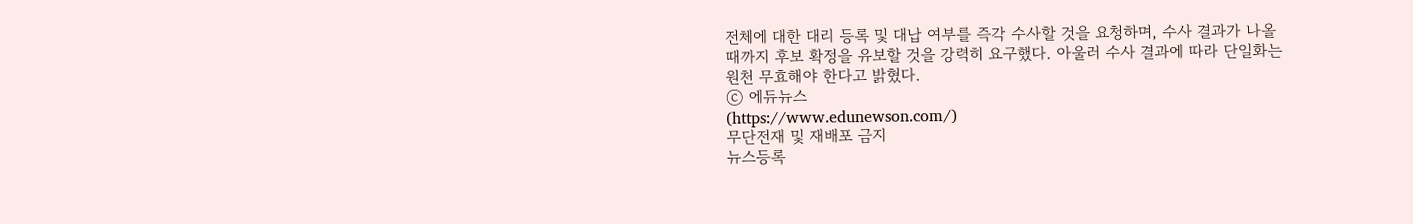전체에 대한 대리 등록 및 대납 여부를 즉각 수사할 것을 요청하며, 수사 결과가 나올 때까지 후보 확정을 유보할 것을 강력히 요구했다. 아울러 수사 결과에 따라 단일화는 원천 무효해야 한다고 밝혔다.
ⓒ 에듀뉴스
(https://www.edunewson.com/)
무단전재 및 재배포 금지
뉴스등록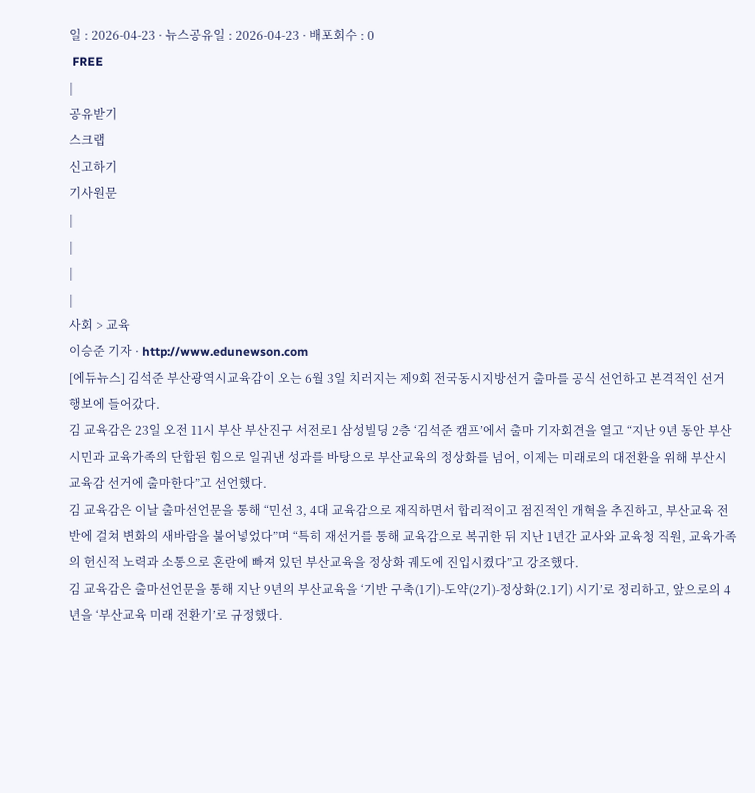일 : 2026-04-23 · 뉴스공유일 : 2026-04-23 · 배포회수 : 0
 FREE
|
공유받기
스크랩
신고하기
기사원문
|
|
|
|
사회 > 교육
이승준 기자 · http://www.edunewson.com
[에듀뉴스] 김석준 부산광역시교육감이 오는 6월 3일 치러지는 제9회 전국동시지방선거 출마를 공식 선언하고 본격적인 선거 행보에 들어갔다.
김 교육감은 23일 오전 11시 부산 부산진구 서전로1 삼성빌딩 2층 ‘김석준 캠프’에서 출마 기자회견을 열고 “지난 9년 동안 부산시민과 교육가족의 단합된 힘으로 일궈낸 성과를 바탕으로 부산교육의 정상화를 넘어, 이제는 미래로의 대전환을 위해 부산시교육감 선거에 출마한다”고 선언했다.
김 교육감은 이날 출마선언문을 통해 “민선 3, 4대 교육감으로 재직하면서 합리적이고 점진적인 개혁을 추진하고, 부산교육 전반에 걸쳐 변화의 새바람을 불어넣었다”며 “특히 재선거를 통해 교육감으로 복귀한 뒤 지난 1년간 교사와 교육청 직원, 교육가족의 헌신적 노력과 소통으로 혼란에 빠져 있던 부산교육을 정상화 궤도에 진입시켰다”고 강조했다.
김 교육감은 출마선언문을 통해 지난 9년의 부산교육을 ‘기반 구축(1기)-도약(2기)-정상화(2.1기) 시기’로 정리하고, 앞으로의 4년을 ‘부산교육 미래 전환기’로 규정했다.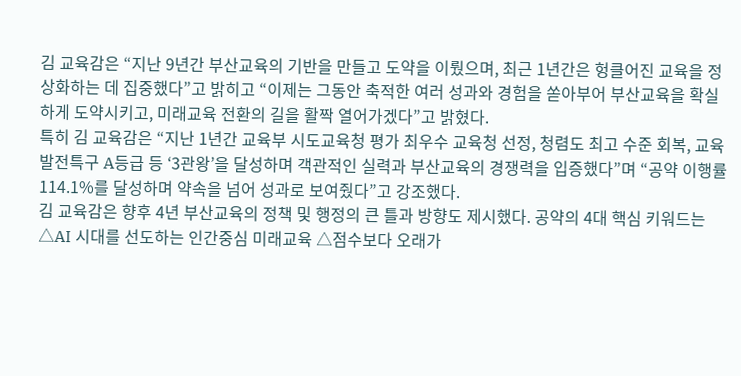김 교육감은 “지난 9년간 부산교육의 기반을 만들고 도약을 이뤘으며, 최근 1년간은 헝클어진 교육을 정상화하는 데 집중했다”고 밝히고 “이제는 그동안 축적한 여러 성과와 경험을 쏟아부어 부산교육을 확실하게 도약시키고, 미래교육 전환의 길을 활짝 열어가겠다”고 밝혔다.
특히 김 교육감은 “지난 1년간 교육부 시도교육청 평가 최우수 교육청 선정, 청렴도 최고 수준 회복, 교육발전특구 A등급 등 ‘3관왕’을 달성하며 객관적인 실력과 부산교육의 경쟁력을 입증했다”며 “공약 이행률 114.1%를 달성하며 약속을 넘어 성과로 보여줬다”고 강조했다.
김 교육감은 향후 4년 부산교육의 정책 및 행정의 큰 틀과 방향도 제시했다. 공약의 4대 핵심 키워드는 △AI 시대를 선도하는 인간중심 미래교육 △점수보다 오래가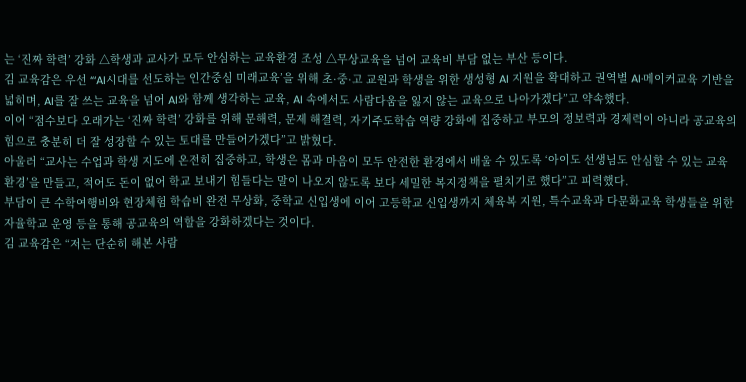는 ‘진짜 학력’ 강화 △학생과 교사가 모두 안심하는 교육환경 조성 △무상교육을 넘어 교육비 부담 없는 부산 등이다.
김 교육감은 우선 “‘AI시대를 선도하는 인간중심 미래교육’을 위해 초·중·고 교원과 학생을 위한 생성형 AI 지원을 확대하고 권역별 AI·메이커교육 기반을 넓히며, AI를 잘 쓰는 교육을 넘어 AI와 함께 생각하는 교육, AI 속에서도 사람다움을 잃지 않는 교육으로 나아가겠다”고 약속했다.
이어 “점수보다 오래가는 ‘진짜 학력’ 강화를 위해 문해력, 문제 해결력, 자기주도학습 역량 강화에 집중하고 부모의 정보력과 경제력이 아니라 공교육의 힘으로 충분히 더 잘 성장할 수 있는 토대를 만들어가겠다”고 밝혔다.
아울러 “교사는 수업과 학생 지도에 온전히 집중하고, 학생은 몸과 마음이 모두 안전한 환경에서 배울 수 있도록 ‘아이도 선생님도 안심할 수 있는 교육환경’을 만들고, 적어도 돈이 없어 학교 보내기 힘들다는 말이 나오지 않도록 보다 세밀한 복지정책을 펼치기로 했다”고 피력했다.
부담이 큰 수학여행비와 현장체험 학습비 완전 무상화, 중학교 신입생에 이어 고등학교 신입생까지 체육복 지원, 특수교육과 다문화교육 학생들을 위한 자율학교 운영 등을 통해 공교육의 역할을 강화하겠다는 것이다.
김 교육감은 “저는 단순히 해본 사람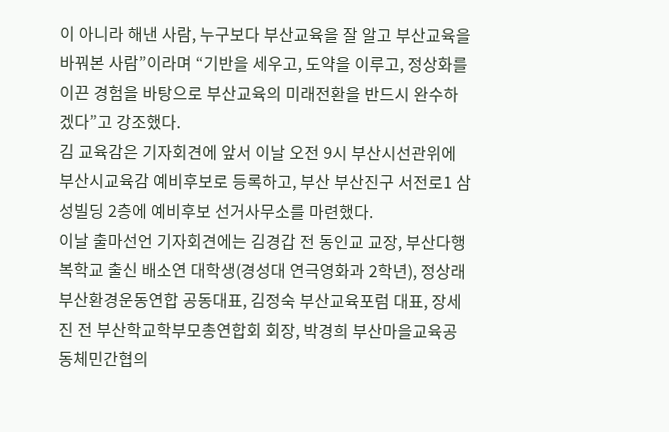이 아니라 해낸 사람, 누구보다 부산교육을 잘 알고 부산교육을 바꿔본 사람”이라며 “기반을 세우고, 도약을 이루고, 정상화를 이끈 경험을 바탕으로 부산교육의 미래전환을 반드시 완수하겠다”고 강조했다.
김 교육감은 기자회견에 앞서 이날 오전 9시 부산시선관위에 부산시교육감 예비후보로 등록하고, 부산 부산진구 서전로1 삼성빌딩 2층에 예비후보 선거사무소를 마련했다.
이날 출마선언 기자회견에는 김경갑 전 동인교 교장, 부산다행복학교 출신 배소연 대학생(경성대 연극영화과 2학년), 정상래 부산환경운동연합 공동대표, 김정숙 부산교육포럼 대표, 장세진 전 부산학교학부모총연합회 회장, 박경희 부산마을교육공동체민간협의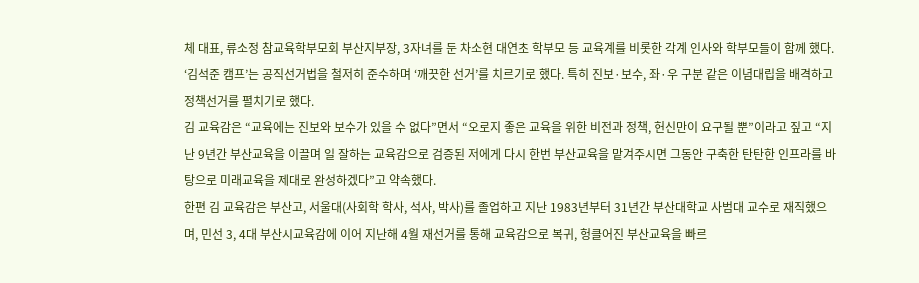체 대표, 류소정 참교육학부모회 부산지부장, 3자녀를 둔 차소현 대연초 학부모 등 교육계를 비롯한 각계 인사와 학부모들이 함께 했다.
‘김석준 캠프’는 공직선거법을 철저히 준수하며 ‘깨끗한 선거’를 치르기로 했다. 특히 진보·보수, 좌·우 구분 같은 이념대립을 배격하고 정책선거를 펼치기로 했다.
김 교육감은 “교육에는 진보와 보수가 있을 수 없다”면서 “오로지 좋은 교육을 위한 비전과 정책, 헌신만이 요구될 뿐”이라고 짚고 “지난 9년간 부산교육을 이끌며 일 잘하는 교육감으로 검증된 저에게 다시 한번 부산교육을 맡겨주시면 그동안 구축한 탄탄한 인프라를 바탕으로 미래교육을 제대로 완성하겠다”고 약속했다.
한편 김 교육감은 부산고, 서울대(사회학 학사, 석사, 박사)를 졸업하고 지난 1983년부터 31년간 부산대학교 사범대 교수로 재직했으며, 민선 3, 4대 부산시교육감에 이어 지난해 4월 재선거를 통해 교육감으로 복귀, 헝클어진 부산교육을 빠르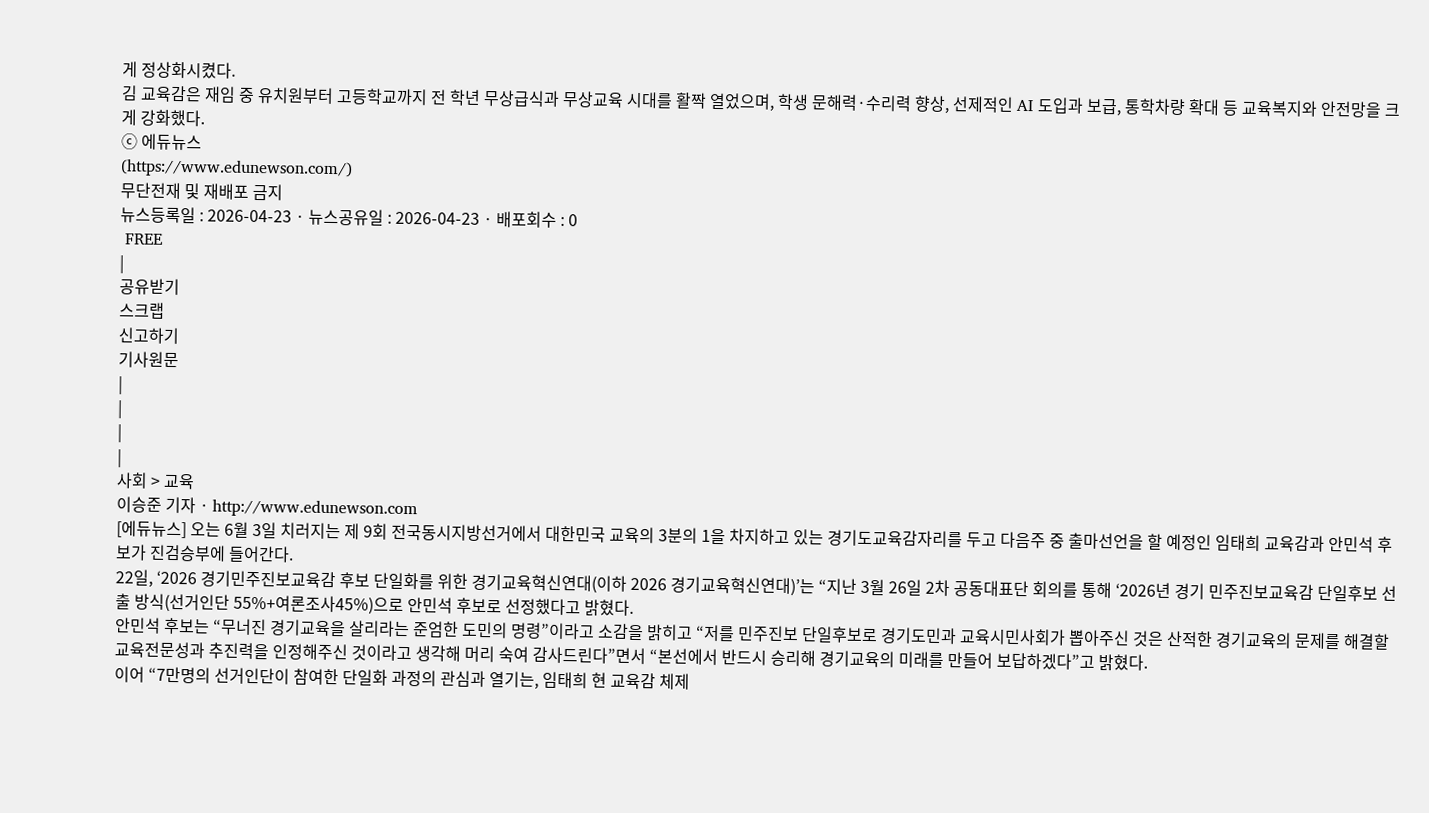게 정상화시켰다.
김 교육감은 재임 중 유치원부터 고등학교까지 전 학년 무상급식과 무상교육 시대를 활짝 열었으며, 학생 문해력·수리력 향상, 선제적인 AI 도입과 보급, 통학차량 확대 등 교육복지와 안전망을 크게 강화했다.
ⓒ 에듀뉴스
(https://www.edunewson.com/)
무단전재 및 재배포 금지
뉴스등록일 : 2026-04-23 · 뉴스공유일 : 2026-04-23 · 배포회수 : 0
 FREE
|
공유받기
스크랩
신고하기
기사원문
|
|
|
|
사회 > 교육
이승준 기자 · http://www.edunewson.com
[에듀뉴스] 오는 6월 3일 치러지는 제 9회 전국동시지방선거에서 대한민국 교육의 3분의 1을 차지하고 있는 경기도교육감자리를 두고 다음주 중 출마선언을 할 예정인 임태희 교육감과 안민석 후보가 진검승부에 들어간다.
22일, ‘2026 경기민주진보교육감 후보 단일화를 위한 경기교육혁신연대(이하 2026 경기교육혁신연대)’는 “지난 3월 26일 2차 공동대표단 회의를 통해 ‘2026년 경기 민주진보교육감 단일후보 선출 방식(선거인단 55%+여론조사45%)으로 안민석 후보로 선정했다고 밝혔다.
안민석 후보는 “무너진 경기교육을 살리라는 준엄한 도민의 명령”이라고 소감을 밝히고 “저를 민주진보 단일후보로 경기도민과 교육시민사회가 뽑아주신 것은 산적한 경기교육의 문제를 해결할 교육전문성과 추진력을 인정해주신 것이라고 생각해 머리 숙여 감사드린다”면서 “본선에서 반드시 승리해 경기교육의 미래를 만들어 보답하겠다”고 밝혔다.
이어 “7만명의 선거인단이 참여한 단일화 과정의 관심과 열기는, 임태희 현 교육감 체제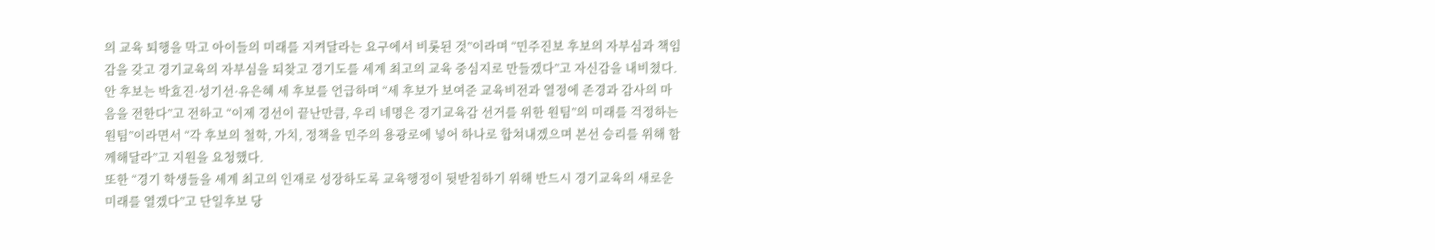의 교육 퇴행을 막고 아이들의 미래를 지켜달라는 요구에서 비롯된 것”이라며 “민주진보 후보의 자부심과 책임감을 갖고 경기교육의 자부심을 되찾고 경기도를 세계 최고의 교육 중심지로 만들겠다”고 자신감을 내비쳤다.
안 후보는 박효진·성기선·유은혜 세 후보를 언급하며 “세 후보가 보여준 교육비전과 열정에 존경과 감사의 마음을 전한다”고 전하고 “이제 경선이 끝난만큼, 우리 네명은 경기교육감 선거를 위한 원팀”의 미래를 걱정하는 원팀”이라면서 “각 후보의 철학, 가치, 정책을 민주의 용광로에 넣어 하나로 합쳐내겠으며 본선 승리를 위해 함께해달라”고 지원을 요청했다.
또한 “경기 학생들을 세계 최고의 인재로 성장하도록 교육행정이 뒷받침하기 위해 반드시 경기교육의 새로운 미래를 열겠다”고 단일후보 당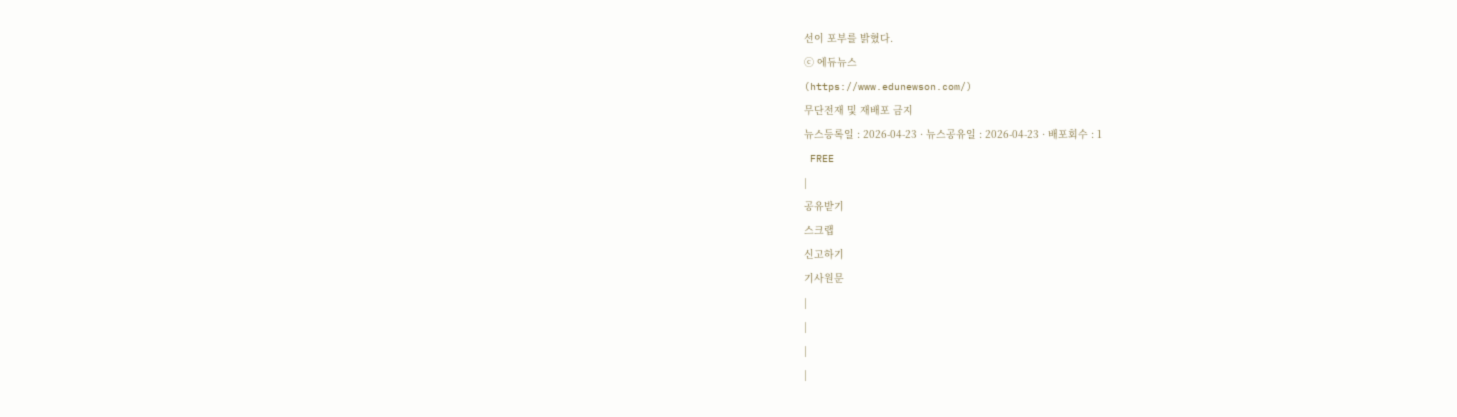선이 포부를 밝혔다.
ⓒ 에듀뉴스
(https://www.edunewson.com/)
무단전재 및 재배포 금지
뉴스등록일 : 2026-04-23 · 뉴스공유일 : 2026-04-23 · 배포회수 : 1
 FREE
|
공유받기
스크랩
신고하기
기사원문
|
|
|
|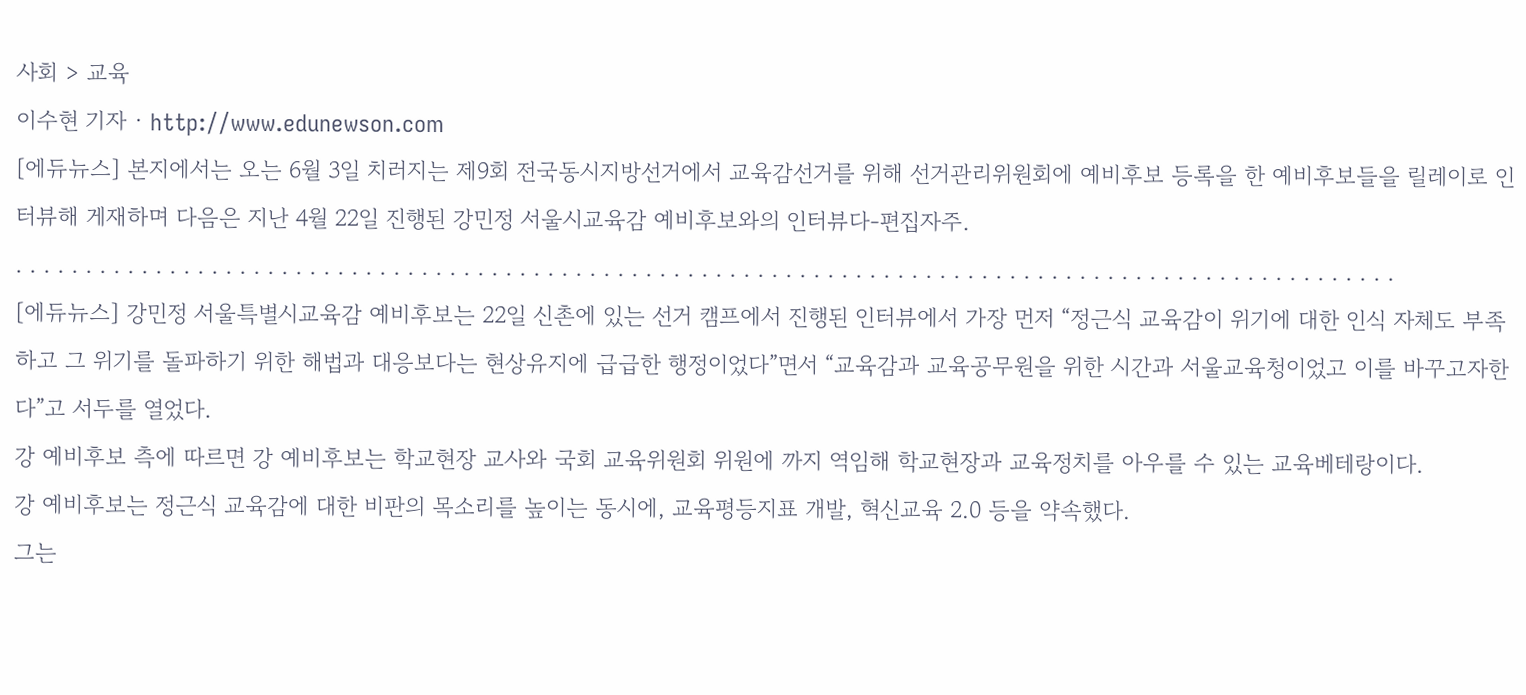사회 > 교육
이수현 기자 · http://www.edunewson.com
[에듀뉴스] 본지에서는 오는 6월 3일 치러지는 제9회 전국동시지방선거에서 교육감선거를 위해 선거관리위원회에 예비후보 등록을 한 예비후보들을 릴레이로 인터뷰해 게재하며 다음은 지난 4월 22일 진행된 강민정 서울시교육감 예비후보와의 인터뷰다-편집자주.
. . . . . . . . . . . . . . . . . . . . . . . . . . . . . . . . . . . . . . . . . . . . . . . . . . . . . . . . . . . . . . . . . . . . . . . . . . . . . . . . . . . . . . . . . . . . . . . . . . .
[에듀뉴스] 강민정 서울특별시교육감 예비후보는 22일 신촌에 있는 선거 캠프에서 진행된 인터뷰에서 가장 먼저 “정근식 교육감이 위기에 대한 인식 자체도 부족하고 그 위기를 돌파하기 위한 해법과 대응보다는 현상유지에 급급한 행정이었다”면서 “교육감과 교육공무원을 위한 시간과 서울교육청이었고 이를 바꾸고자한다”고 서두를 열었다.
강 예비후보 측에 따르면 강 예비후보는 학교현장 교사와 국회 교육위원회 위원에 까지 역임해 학교현장과 교육정치를 아우를 수 있는 교육베테랑이다.
강 예비후보는 정근식 교육감에 대한 비판의 목소리를 높이는 동시에, 교육평등지표 개발, 혁신교육 2.0 등을 약속했다.
그는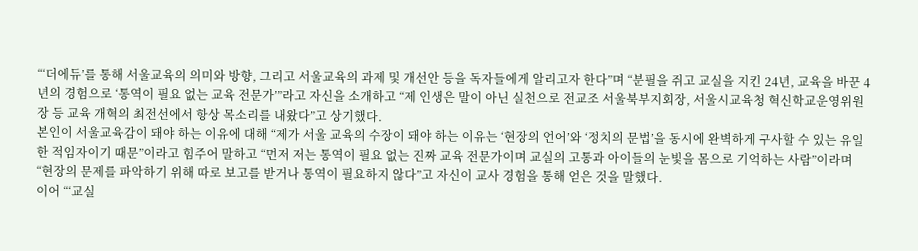“‘더에듀’를 통해 서울교육의 의미와 방향, 그리고 서울교육의 과제 및 개선안 등을 독자들에게 알리고자 한다”며 “분필을 쥐고 교실을 지킨 24년, 교육을 바꾼 4년의 경험으로 ‘통역이 필요 없는 교육 전문가’”라고 자신을 소개하고 “제 인생은 말이 아닌 실천으로 전교조 서울북부지회장, 서울시교육청 혁신학교운영위원장 등 교육 개혁의 최전선에서 항상 목소리를 내왔다”고 상기했다.
본인이 서울교육감이 돼야 하는 이유에 대해 “제가 서울 교육의 수장이 돼야 하는 이유는 ‘현장의 언어’와 ‘정치의 문법’을 동시에 완벽하게 구사할 수 있는 유일한 적임자이기 때문”이라고 힘주어 말하고 “먼저 저는 통역이 필요 없는 진짜 교육 전문가이며 교실의 고통과 아이들의 눈빛을 몸으로 기억하는 사람”이라며 “현장의 문제를 파악하기 위해 따로 보고를 받거나 통역이 필요하지 않다”고 자신이 교사 경험을 통해 얻은 것을 말했다.
이어 “‘교실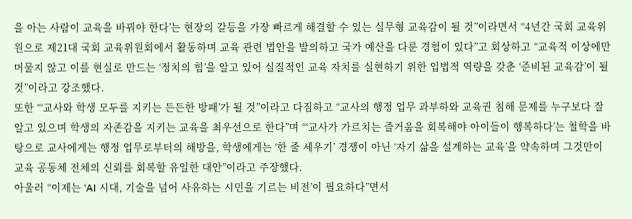을 아는 사람이 교육을 바꿔야 한다’는 현장의 갈등을 가장 빠르게 해결할 수 있는 실무형 교육감이 될 것”이라면서 “4년간 국회 교육위원으로 제21대 국회 교육위원회에서 활동하며 교육 관련 법안을 발의하고 국가 예산을 다룬 경험이 있다”고 회상하고 “교육적 이상에만 머물지 않고 이를 현실로 만드는 ‘정치의 힘’을 알고 있어 실질적인 교육 자치를 실현하기 위한 입법적 역량을 갖춘 ‘준비된 교육감’이 될 것”이라고 강조했다.
또한 “‘교사와 학생 모두를 지키는 든든한 방패’가 될 것”이라고 다짐하고 “교사의 행정 업무 과부하와 교육권 침해 문제를 누구보다 잘 알고 있으며 학생의 자존감을 지키는 교육을 최우선으로 한다”며 “‘교사가 가르치는 즐거움을 회복해야 아이들이 행복하다’는 철학을 바탕으로 교사에게는 행정 업무로부터의 해방을, 학생에게는 ‘한 줄 세우기’ 경쟁이 아닌 ‘자기 삶을 설계하는 교육’을 약속하며 그것만이 교육 공동체 전체의 신뢰를 회복할 유일한 대안”이라고 주장했다.
아울러 “이제는 ‘AI 시대, 기술을 넘어 사유하는 시민을 기르는 비전’이 필요하다”면서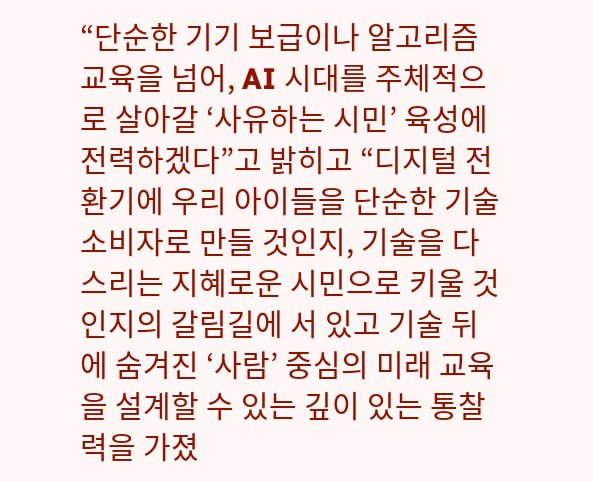“단순한 기기 보급이나 알고리즘 교육을 넘어, AI 시대를 주체적으로 살아갈 ‘사유하는 시민’ 육성에 전력하겠다”고 밝히고 “디지털 전환기에 우리 아이들을 단순한 기술 소비자로 만들 것인지, 기술을 다스리는 지혜로운 시민으로 키울 것인지의 갈림길에 서 있고 기술 뒤에 숨겨진 ‘사람’ 중심의 미래 교육을 설계할 수 있는 깊이 있는 통찰력을 가졌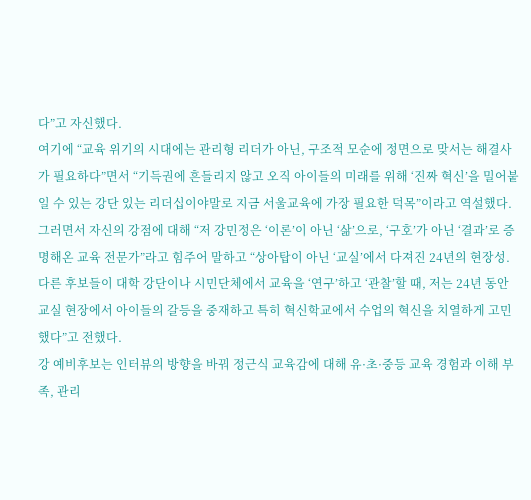다”고 자신했다.
여기에 “교육 위기의 시대에는 관리형 리더가 아닌, 구조적 모순에 정면으로 맞서는 해결사가 필요하다”면서 “기득권에 흔들리지 않고 오직 아이들의 미래를 위해 ‘진짜 혁신’을 밀어붙일 수 있는 강단 있는 리더십이야말로 지금 서울교육에 가장 필요한 덕목”이라고 역설했다.
그러면서 자신의 강점에 대해 “저 강민정은 ‘이론’이 아닌 ‘삶’으로, ‘구호’가 아닌 ‘결과’로 증명해온 교육 전문가”라고 힘주어 말하고 “상아탑이 아닌 ‘교실’에서 다져진 24년의 현장성. 다른 후보들이 대학 강단이나 시민단체에서 교육을 ‘연구’하고 ‘관찰’할 때, 저는 24년 동안 교실 현장에서 아이들의 갈등을 중재하고 특히 혁신학교에서 수업의 혁신을 치열하게 고민했다”고 전했다.
강 예비후보는 인터뷰의 방향을 바꿔 정근식 교육감에 대해 유·초·중등 교육 경험과 이해 부족, 관리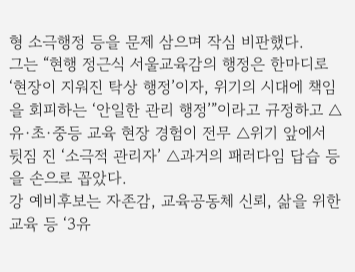형 소극행정 등을 문제 삼으며 작심 비판했다.
그는 “현행 정근식 서울교육감의 행정은 한마디로 ‘현장이 지워진 탁상 행정’이자, 위기의 시대에 책임을 회피하는 ‘안일한 관리 행정’”이라고 규정하고 △유·초·중등 교육 현장 경험이 전무 △위기 앞에서 뒷짐 진 ‘소극적 관리자’ △과거의 패러다임 답습 등을 손으로 꼽았다.
강 예비후보는 자존감, 교육공동체 신뢰, 삶을 위한 교육 등 ‘3유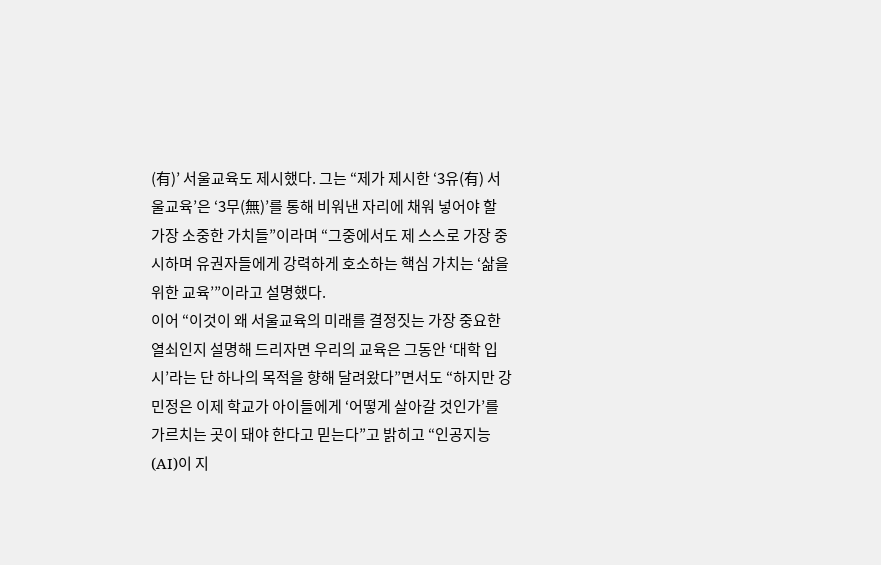(有)’ 서울교육도 제시했다. 그는 “제가 제시한 ‘3유(有) 서울교육’은 ‘3무(無)’를 통해 비워낸 자리에 채워 넣어야 할 가장 소중한 가치들”이라며 “그중에서도 제 스스로 가장 중시하며 유권자들에게 강력하게 호소하는 핵심 가치는 ‘삶을 위한 교육’”이라고 설명했다.
이어 “이것이 왜 서울교육의 미래를 결정짓는 가장 중요한 열쇠인지 설명해 드리자면 우리의 교육은 그동안 ‘대학 입시’라는 단 하나의 목적을 향해 달려왔다”면서도 “하지만 강민정은 이제 학교가 아이들에게 ‘어떻게 살아갈 것인가’를 가르치는 곳이 돼야 한다고 믿는다”고 밝히고 “인공지능(AI)이 지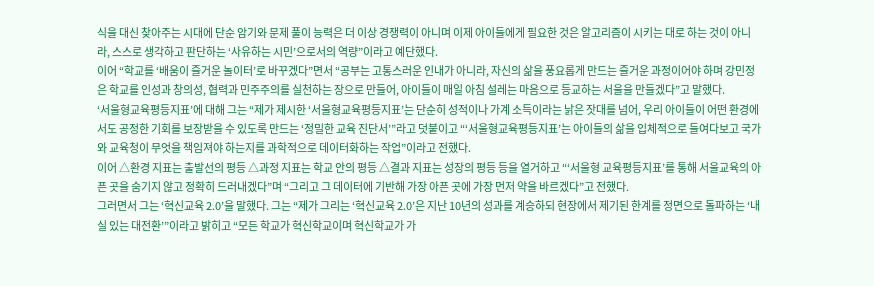식을 대신 찾아주는 시대에 단순 암기와 문제 풀이 능력은 더 이상 경쟁력이 아니며 이제 아이들에게 필요한 것은 알고리즘이 시키는 대로 하는 것이 아니라, 스스로 생각하고 판단하는 ‘사유하는 시민’으로서의 역량”이라고 예단했다.
이어 “학교를 ‘배움이 즐거운 놀이터’로 바꾸겠다”면서 “공부는 고통스러운 인내가 아니라, 자신의 삶을 풍요롭게 만드는 즐거운 과정이어야 하며 강민정은 학교를 인성과 창의성, 협력과 민주주의를 실천하는 장으로 만들어, 아이들이 매일 아침 설레는 마음으로 등교하는 서울을 만들겠다”고 말했다.
‘서울형교육평등지표’에 대해 그는 “제가 제시한 ‘서울형교육평등지표’는 단순히 성적이나 가계 소득이라는 낡은 잣대를 넘어, 우리 아이들이 어떤 환경에서도 공정한 기회를 보장받을 수 있도록 만드는 ‘정밀한 교육 진단서’”라고 덧붙이고 “‘서울형교육평등지표’는 아이들의 삶을 입체적으로 들여다보고 국가와 교육청이 무엇을 책임져야 하는지를 과학적으로 데이터화하는 작업”이라고 전했다.
이어 △환경 지표는 출발선의 평등 △과정 지표는 학교 안의 평등 △결과 지표는 성장의 평등 등을 열거하고 “‘서울형 교육평등지표’를 통해 서울교육의 아픈 곳을 숨기지 않고 정확히 드러내겠다”며 “그리고 그 데이터에 기반해 가장 아픈 곳에 가장 먼저 약을 바르겠다”고 전했다.
그러면서 그는 ‘혁신교육 2.0’을 말했다. 그는 “제가 그리는 ‘혁신교육 2.0’은 지난 10년의 성과를 계승하되 현장에서 제기된 한계를 정면으로 돌파하는 ‘내실 있는 대전환’”이라고 밝히고 “모든 학교가 혁신학교이며 혁신학교가 가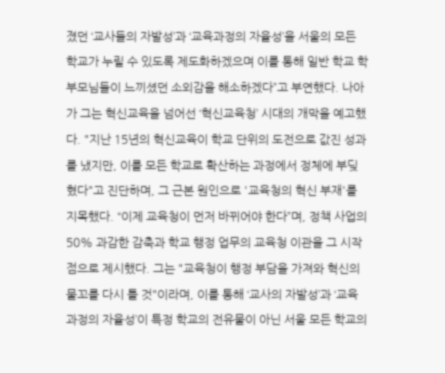졌던 ‘교사들의 자발성’과 ‘교육과정의 자율성’을 서울의 모든 학교가 누릴 수 있도록 제도화하겠으며 이를 통해 일반 학교 학부모님들이 느끼셨던 소외감을 해소하겠다”고 부연했다. 나아가 그는 혁신교육을 넘어선 ‘혁신교육청’ 시대의 개막을 예고했다. "지난 15년의 혁신교육이 학교 단위의 도전으로 값진 성과를 냈지만, 이를 모든 학교로 확산하는 과정에서 정체에 부딪혔다"고 진단하며, 그 근본 원인으로 '교육청의 혁신 부재'를 지목했다. “이제 교육청이 먼저 바뀌어야 한다”며, 정책 사업의 50% 과감한 감축과 학교 행정 업무의 교육청 이관을 그 시작점으로 제시했다. 그는 "교육청이 행정 부담을 가져와 혁신의 물꼬를 다시 틀 것"이라며, 이를 통해 ‘교사의 자발성’과 ‘교육과정의 자율성’이 특정 학교의 전유물이 아닌 서울 모든 학교의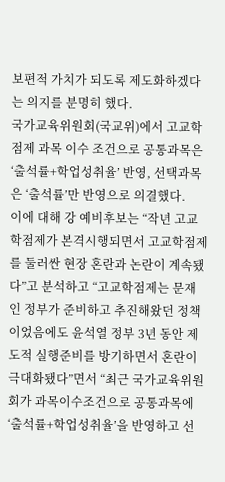보편적 가치가 되도록 제도화하겠다는 의지를 분명히 했다.
국가교육위원회(국교위)에서 고교학점제 과목 이수 조건으로 공통과목은 ‘출석률+학업성취율’ 반영, 선택과목은 ‘출석률’만 반영으로 의결했다.
이에 대해 강 예비후보는 “작년 고교학점제가 본격시행되면서 고교학점제를 둘러싼 현장 혼란과 논란이 계속됐다”고 분석하고 “고교학점제는 문재인 정부가 준비하고 추진해왔던 정책이었음에도 윤석열 정부 3년 동안 제도적 실행준비를 방기하면서 혼란이 극대화됐다”면서 “최근 국가교육위원회가 과목이수조건으로 공통과목에 ‘출석률+학업성취율’을 반영하고 선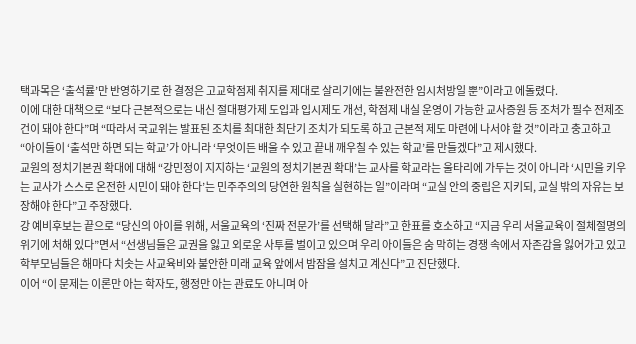택과목은 ‘출석률’만 반영하기로 한 결정은 고교학점제 취지를 제대로 살리기에는 불완전한 임시처방일 뿐”이라고 에돌렸다.
이에 대한 대책으로 “보다 근본적으로는 내신 절대평가제 도입과 입시제도 개선, 학점제 내실 운영이 가능한 교사증원 등 조처가 필수 전제조건이 돼야 한다”며 “따라서 국교위는 발표된 조치를 최대한 최단기 조치가 되도록 하고 근본적 제도 마련에 나서야 할 것”이라고 충고하고 “아이들이 ‘출석만 하면 되는 학교’가 아니라 ‘무엇이든 배울 수 있고 끝내 깨우칠 수 있는 학교’를 만들겠다”고 제시했다.
교원의 정치기본권 확대에 대해 “강민정이 지지하는 ‘교원의 정치기본권 확대’는 교사를 학교라는 울타리에 가두는 것이 아니라 ‘시민을 키우는 교사가 스스로 온전한 시민이 돼야 한다’는 민주주의의 당연한 원칙을 실현하는 일”이라며 “교실 안의 중립은 지키되, 교실 밖의 자유는 보장해야 한다”고 주장했다.
강 예비후보는 끝으로 “당신의 아이를 위해, 서울교육의 ‘진짜 전문가’를 선택해 달라”고 한표를 호소하고 “지금 우리 서울교육이 절체절명의 위기에 처해 있다”면서 “선생님들은 교권을 잃고 외로운 사투를 벌이고 있으며 우리 아이들은 숨 막히는 경쟁 속에서 자존감을 잃어가고 있고 학부모님들은 해마다 치솟는 사교육비와 불안한 미래 교육 앞에서 밤잠을 설치고 계신다”고 진단했다.
이어 “이 문제는 이론만 아는 학자도, 행정만 아는 관료도 아니며 아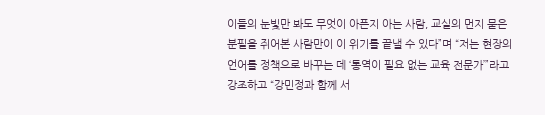이들의 눈빛만 봐도 무엇이 아픈지 아는 사람, 교실의 먼지 묻은 분필을 쥐어본 사람만이 이 위기를 끝낼 수 있다”며 “저는 현장의 언어를 정책으로 바꾸는 데 ‘통역이 필요 없는 교육 전문가’”라고 강조하고 “강민정과 함께 서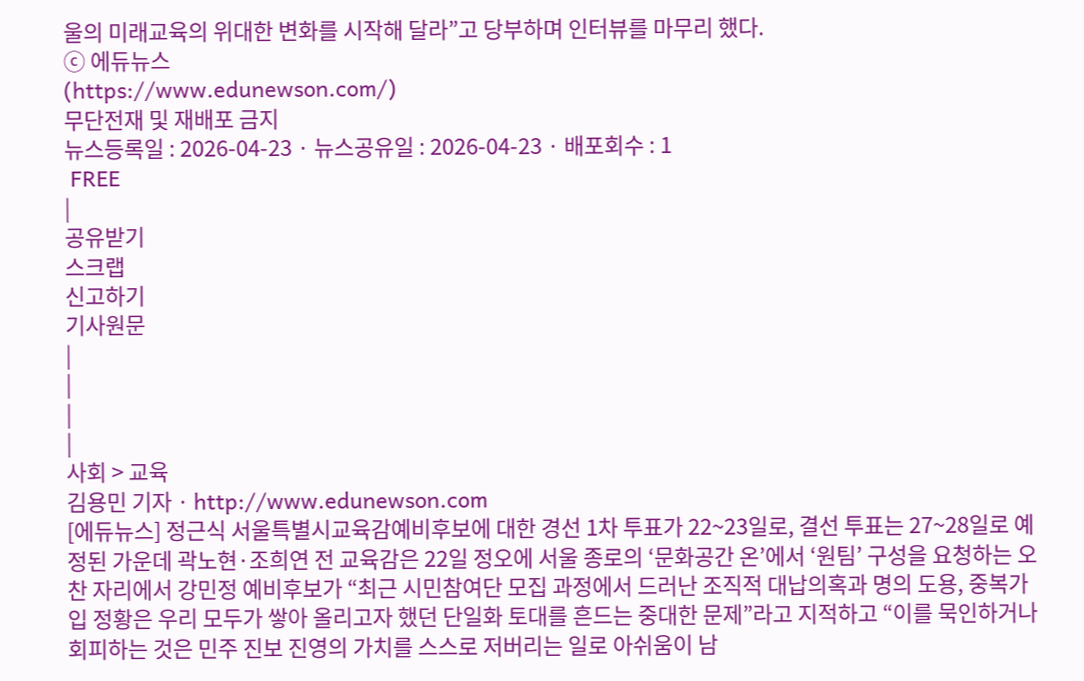울의 미래교육의 위대한 변화를 시작해 달라”고 당부하며 인터뷰를 마무리 했다.
ⓒ 에듀뉴스
(https://www.edunewson.com/)
무단전재 및 재배포 금지
뉴스등록일 : 2026-04-23 · 뉴스공유일 : 2026-04-23 · 배포회수 : 1
 FREE
|
공유받기
스크랩
신고하기
기사원문
|
|
|
|
사회 > 교육
김용민 기자 · http://www.edunewson.com
[에듀뉴스] 정근식 서울특별시교육감예비후보에 대한 경선 1차 투표가 22~23일로, 결선 투표는 27~28일로 예정된 가운데 곽노현·조희연 전 교육감은 22일 정오에 서울 종로의 ‘문화공간 온’에서 ‘원팀’ 구성을 요청하는 오찬 자리에서 강민정 예비후보가 “최근 시민참여단 모집 과정에서 드러난 조직적 대납의혹과 명의 도용, 중복가입 정황은 우리 모두가 쌓아 올리고자 했던 단일화 토대를 흔드는 중대한 문제”라고 지적하고 “이를 묵인하거나 회피하는 것은 민주 진보 진영의 가치를 스스로 저버리는 일로 아쉬움이 남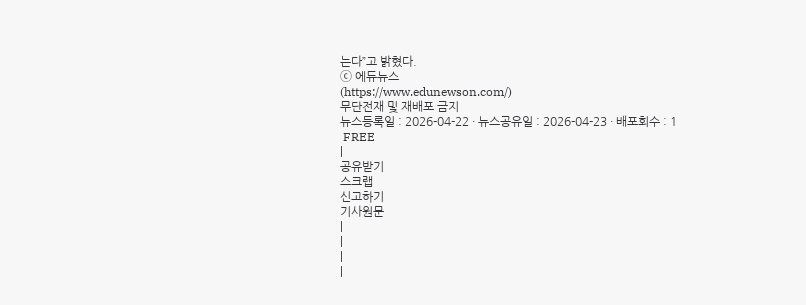는다”고 밝혔다.
ⓒ 에듀뉴스
(https://www.edunewson.com/)
무단전재 및 재배포 금지
뉴스등록일 : 2026-04-22 · 뉴스공유일 : 2026-04-23 · 배포회수 : 1
 FREE
|
공유받기
스크랩
신고하기
기사원문
|
|
|
|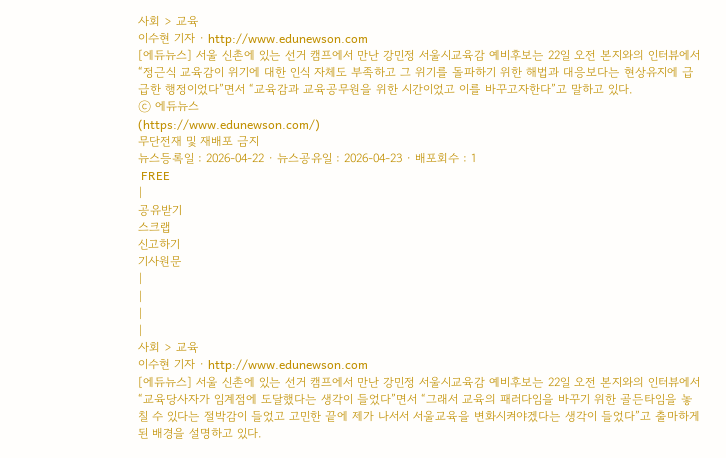사회 > 교육
이수현 기자 · http://www.edunewson.com
[에듀뉴스] 서울 신촌에 있는 선거 캠프에서 만난 강민정 서울시교육감 예비후보는 22일 오전 본지와의 인터뷰에서 “정근식 교육감이 위기에 대한 인식 자체도 부족하고 그 위기를 돌파하기 위한 해법과 대응보다는 현상유지에 급급한 행정이었다”면서 “교육감과 교육공무원을 위한 시간이었고 이를 바꾸고자한다”고 말하고 있다.
ⓒ 에듀뉴스
(https://www.edunewson.com/)
무단전재 및 재배포 금지
뉴스등록일 : 2026-04-22 · 뉴스공유일 : 2026-04-23 · 배포회수 : 1
 FREE
|
공유받기
스크랩
신고하기
기사원문
|
|
|
|
사회 > 교육
이수현 기자 · http://www.edunewson.com
[에듀뉴스] 서울 신촌에 있는 선거 캠프에서 만난 강민정 서울시교육감 예비후보는 22일 오전 본지와의 인터뷰에서 “교육당사자가 임계점에 도달했다는 생각이 들었다”면서 “그래서 교육의 패러다임을 바꾸기 위한 골든타임을 놓칠 수 있다는 절박감이 들었고 고민한 끝에 제가 나서서 서울교육을 변화시켜야겠다는 생각이 들었다”고 출마하게 된 배경을 설명하고 있다.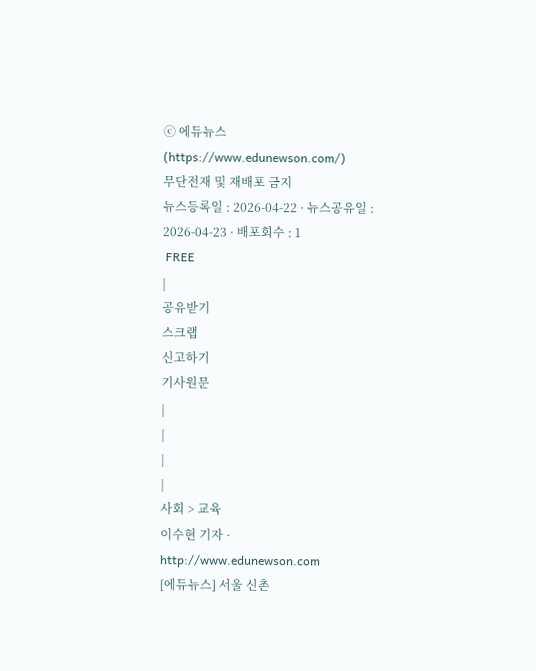ⓒ 에듀뉴스
(https://www.edunewson.com/)
무단전재 및 재배포 금지
뉴스등록일 : 2026-04-22 · 뉴스공유일 : 2026-04-23 · 배포회수 : 1
 FREE
|
공유받기
스크랩
신고하기
기사원문
|
|
|
|
사회 > 교육
이수현 기자 · http://www.edunewson.com
[에듀뉴스] 서울 신촌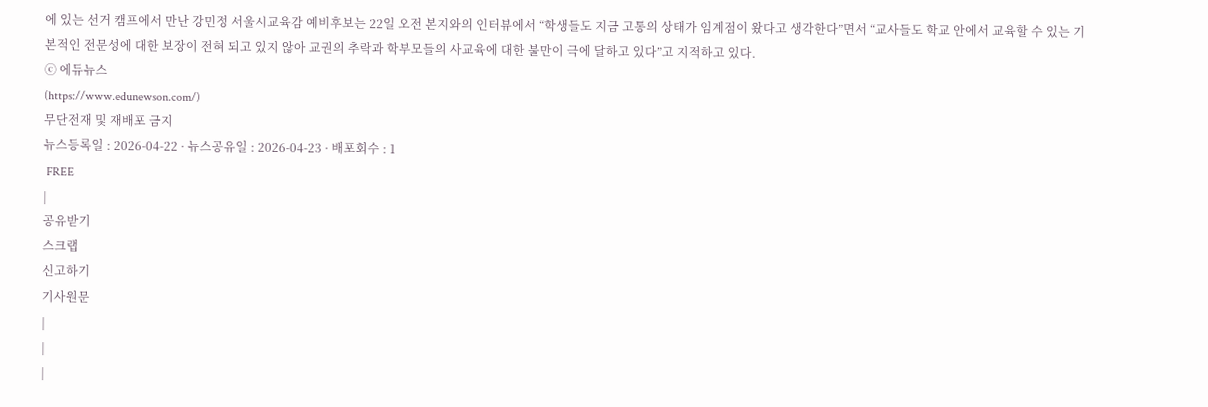에 있는 선거 캠프에서 만난 강민정 서울시교육감 예비후보는 22일 오전 본지와의 인터뷰에서 “학생들도 지금 고통의 상태가 임계점이 왔다고 생각한다”면서 “교사들도 학교 안에서 교육할 수 있는 기본적인 전문성에 대한 보장이 전혀 되고 있지 않아 교권의 추락과 학부모들의 사교육에 대한 불만이 극에 달하고 있다”고 지적하고 있다.
ⓒ 에듀뉴스
(https://www.edunewson.com/)
무단전재 및 재배포 금지
뉴스등록일 : 2026-04-22 · 뉴스공유일 : 2026-04-23 · 배포회수 : 1
 FREE
|
공유받기
스크랩
신고하기
기사원문
|
|
|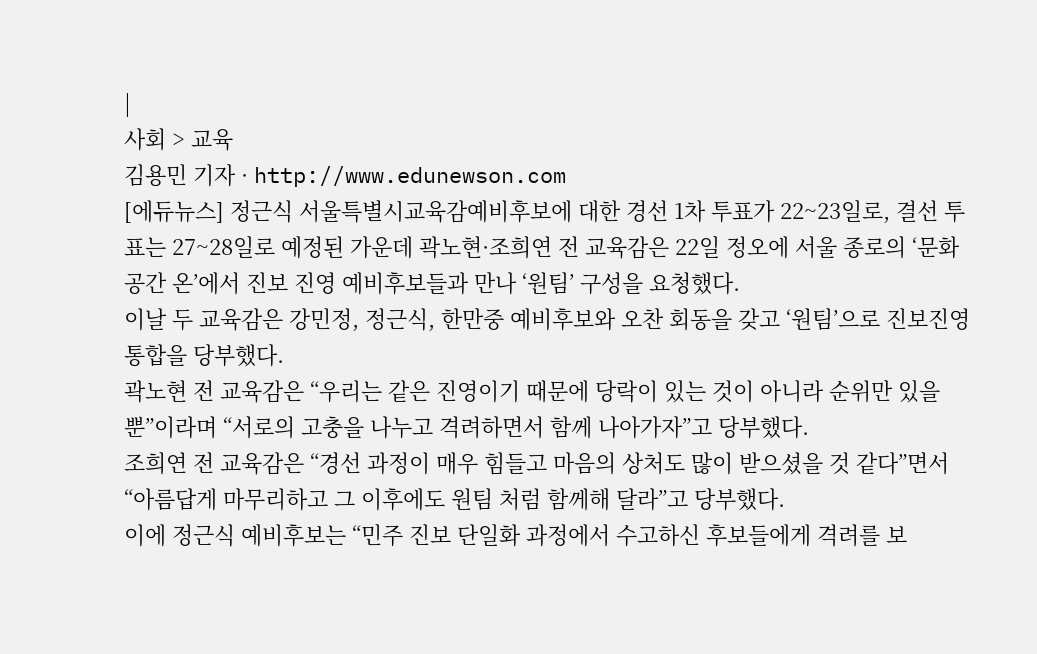|
사회 > 교육
김용민 기자 · http://www.edunewson.com
[에듀뉴스] 정근식 서울특별시교육감예비후보에 대한 경선 1차 투표가 22~23일로, 결선 투표는 27~28일로 예정된 가운데 곽노현·조희연 전 교육감은 22일 정오에 서울 종로의 ‘문화공간 온’에서 진보 진영 예비후보들과 만나 ‘원팀’ 구성을 요청했다.
이날 두 교육감은 강민정, 정근식, 한만중 예비후보와 오찬 회동을 갖고 ‘원팀’으로 진보진영 통합을 당부했다.
곽노현 전 교육감은 “우리는 같은 진영이기 때문에 당락이 있는 것이 아니라 순위만 있을 뿐”이라며 “서로의 고충을 나누고 격려하면서 함께 나아가자”고 당부했다.
조희연 전 교육감은 “경선 과정이 매우 힘들고 마음의 상처도 많이 받으셨을 것 같다”면서 “아름답게 마무리하고 그 이후에도 원팀 처럼 함께해 달라”고 당부했다.
이에 정근식 예비후보는 “민주 진보 단일화 과정에서 수고하신 후보들에게 격려를 보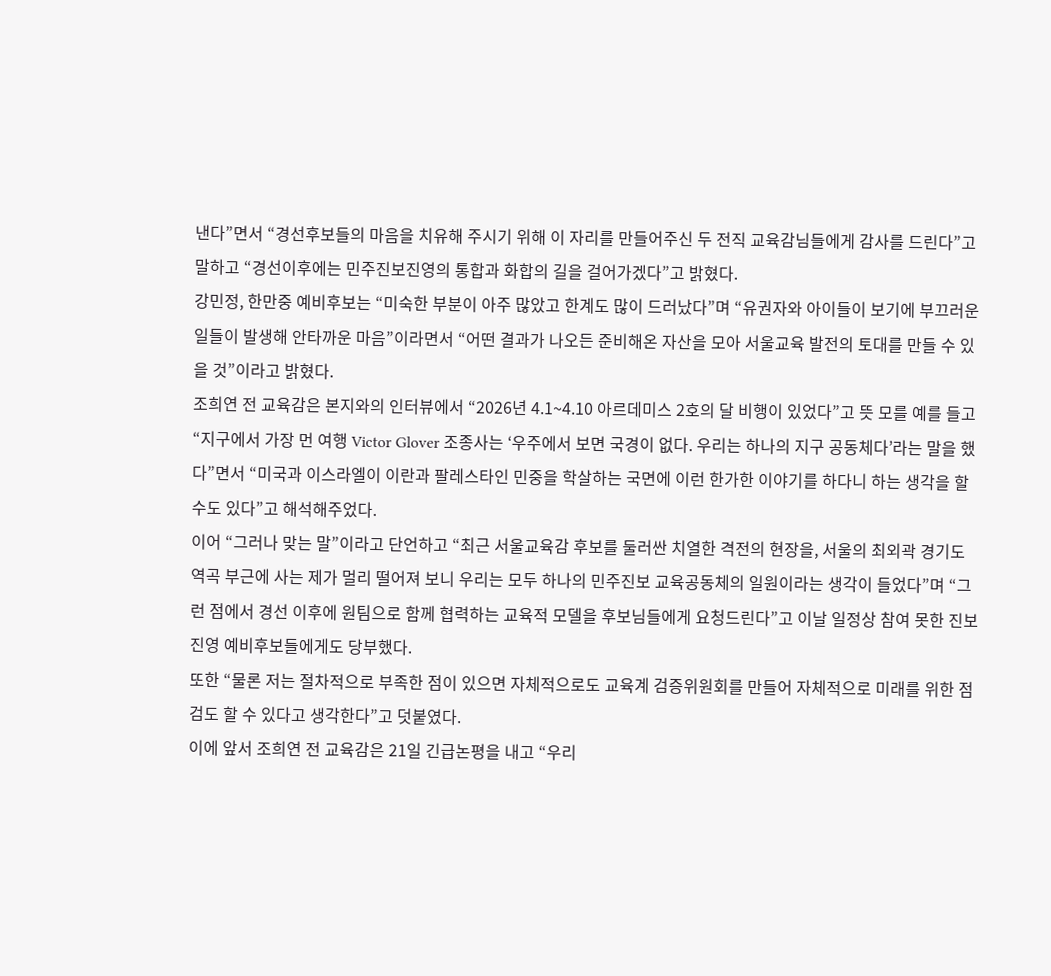낸다”면서 “경선후보들의 마음을 치유해 주시기 위해 이 자리를 만들어주신 두 전직 교육감님들에게 감사를 드린다”고 말하고 “경선이후에는 민주진보진영의 통합과 화합의 길을 걸어가겠다”고 밝혔다.
강민정, 한만중 예비후보는 “미숙한 부분이 아주 많았고 한계도 많이 드러났다”며 “유권자와 아이들이 보기에 부끄러운 일들이 발생해 안타까운 마음”이라면서 “어떤 결과가 나오든 준비해온 자산을 모아 서울교육 발전의 토대를 만들 수 있을 것”이라고 밝혔다.
조희연 전 교육감은 본지와의 인터뷰에서 “2026년 4.1~4.10 아르데미스 2호의 달 비행이 있었다”고 뜻 모를 예를 들고 “지구에서 가장 먼 여행 Victor Glover 조종사는 ‘우주에서 보면 국경이 없다. 우리는 하나의 지구 공동체다’라는 말을 했다”면서 “미국과 이스라엘이 이란과 팔레스타인 민중을 학살하는 국면에 이런 한가한 이야기를 하다니 하는 생각을 할 수도 있다”고 해석해주었다.
이어 “그러나 맞는 말”이라고 단언하고 “최근 서울교육감 후보를 둘러싼 치열한 격전의 현장을, 서울의 최외곽 경기도 역곡 부근에 사는 제가 멀리 떨어져 보니 우리는 모두 하나의 민주진보 교육공동체의 일원이라는 생각이 들었다”며 “그런 점에서 경선 이후에 원팀으로 함께 협력하는 교육적 모델을 후보님들에게 요청드린다”고 이날 일정상 참여 못한 진보진영 예비후보들에게도 당부했다.
또한 “물론 저는 절차적으로 부족한 점이 있으면 자체적으로도 교육계 검증위원회를 만들어 자체적으로 미래를 위한 점검도 할 수 있다고 생각한다”고 덧붙였다.
이에 앞서 조희연 전 교육감은 21일 긴급논평을 내고 “우리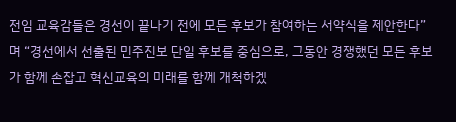전임 교육감들은 경선이 끝나기 전에 모든 후보가 참여하는 서약식을 제안한다”며 “경선에서 선출된 민주진보 단일 후보를 중심으로, 그동안 경쟁했던 모든 후보가 함께 손잡고 혁신교육의 미래를 함께 개척하겠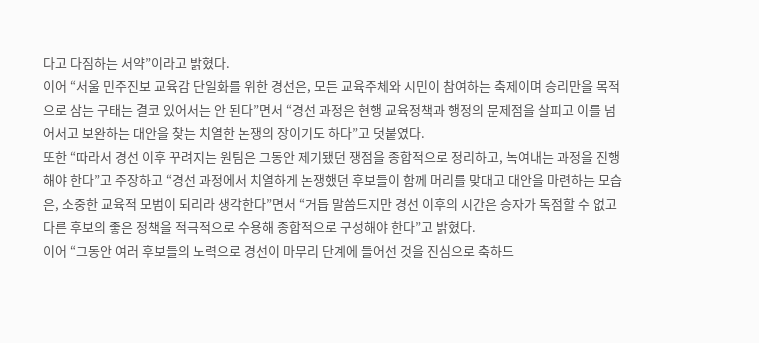다고 다짐하는 서약”이라고 밝혔다.
이어 “서울 민주진보 교육감 단일화를 위한 경선은, 모든 교육주체와 시민이 참여하는 축제이며 승리만을 목적으로 삼는 구태는 결코 있어서는 안 된다”면서 “경선 과정은 현행 교육정책과 행정의 문제점을 살피고 이를 넘어서고 보완하는 대안을 찾는 치열한 논쟁의 장이기도 하다”고 덧붙였다.
또한 “따라서 경선 이후 꾸려지는 원팀은 그동안 제기됐던 쟁점을 종합적으로 정리하고, 녹여내는 과정을 진행해야 한다”고 주장하고 “경선 과정에서 치열하게 논쟁했던 후보들이 함께 머리를 맞대고 대안을 마련하는 모습은, 소중한 교육적 모범이 되리라 생각한다”면서 “거듭 말씀드지만 경선 이후의 시간은 승자가 독점할 수 없고 다른 후보의 좋은 정책을 적극적으로 수용해 종합적으로 구성해야 한다”고 밝혔다.
이어 “그동안 여러 후보들의 노력으로 경선이 마무리 단계에 들어선 것을 진심으로 축하드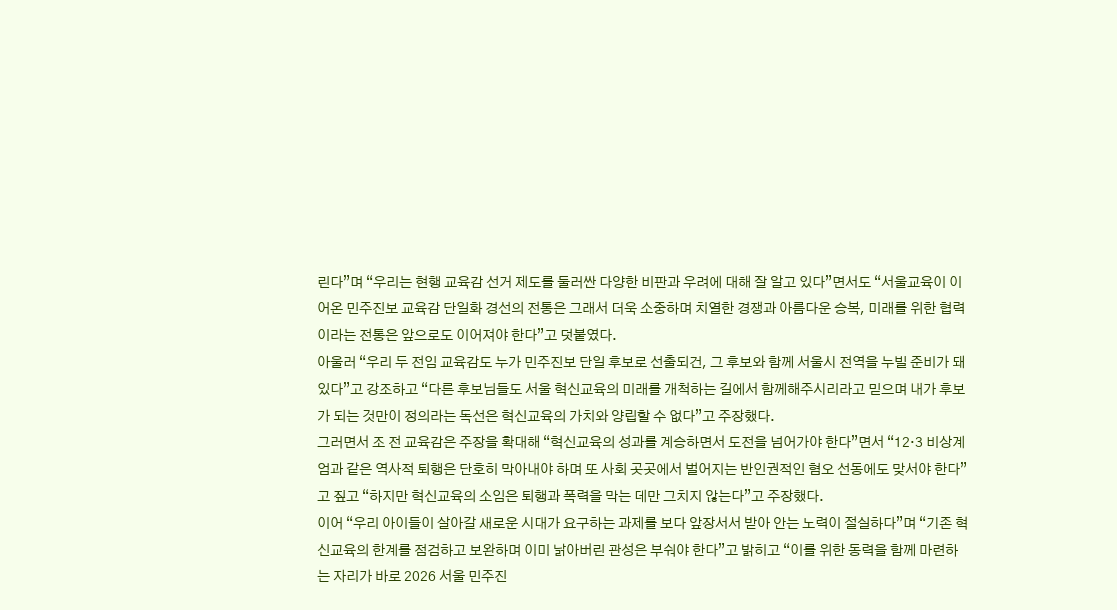린다”며 “우리는 현행 교육감 선거 제도를 둘러싼 다양한 비판과 우려에 대해 잘 알고 있다”면서도 “서울교육이 이어온 민주진보 교육감 단일화 경선의 전통은 그래서 더욱 소중하며 치열한 경쟁과 아름다운 승복, 미래를 위한 협력이라는 전통은 앞으로도 이어져야 한다”고 덧붙였다.
아울러 “우리 두 전임 교육감도 누가 민주진보 단일 후보로 선출되건, 그 후보와 함께 서울시 전역을 누빌 준비가 돼 있다”고 강조하고 “다른 후보님들도 서울 혁신교육의 미래를 개척하는 길에서 함께해주시리라고 믿으며 내가 후보가 되는 것만이 정의라는 독선은 혁신교육의 가치와 양립할 수 없다”고 주장했다.
그러면서 조 전 교육감은 주장을 확대해 “혁신교육의 성과를 계승하면서 도전을 넘어가야 한다”면서 “12·3 비상계엄과 같은 역사적 퇴행은 단호히 막아내야 하며 또 사회 곳곳에서 벌어지는 반인권적인 혐오 선동에도 맞서야 한다”고 짚고 “하지만 혁신교육의 소임은 퇴행과 폭력을 막는 데만 그치지 않는다”고 주장했다.
이어 “우리 아이들이 살아갈 새로운 시대가 요구하는 과제를 보다 앞장서서 받아 안는 노력이 절실하다”며 “기존 혁신교육의 한계를 점검하고 보완하며 이미 낡아버린 관성은 부숴야 한다”고 밝히고 “이를 위한 동력을 함께 마련하는 자리가 바로 2026 서울 민주진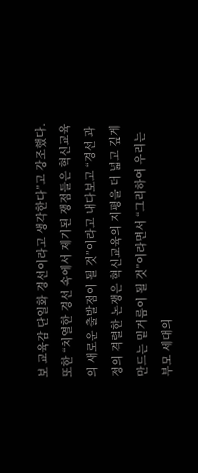보 교육감 단일화 경선이라고 생각한다”고 강조했다.
또한 “치열한 경선 속에서 제기된 쟁점들은 혁신교육의 새로운 출발점이 될 것”이라고 내다보고 “경선 과정의 격렬한 논쟁은 혁신교육의 지평을 더 넓고 깊게 만드는 밑거름이 될 것”이라면서 “그리하여 우리는 부모 세대의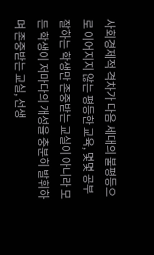사회경제적 격차가 다음 세대의 불평등으로 이어지지 않는 평등한 교육, 몇몇 공부 잘하는 학생만 존중받는 교실이 아니라 모든 학생이 저마다의 개성을 충분히 발휘하며 존중받는 교실, 선생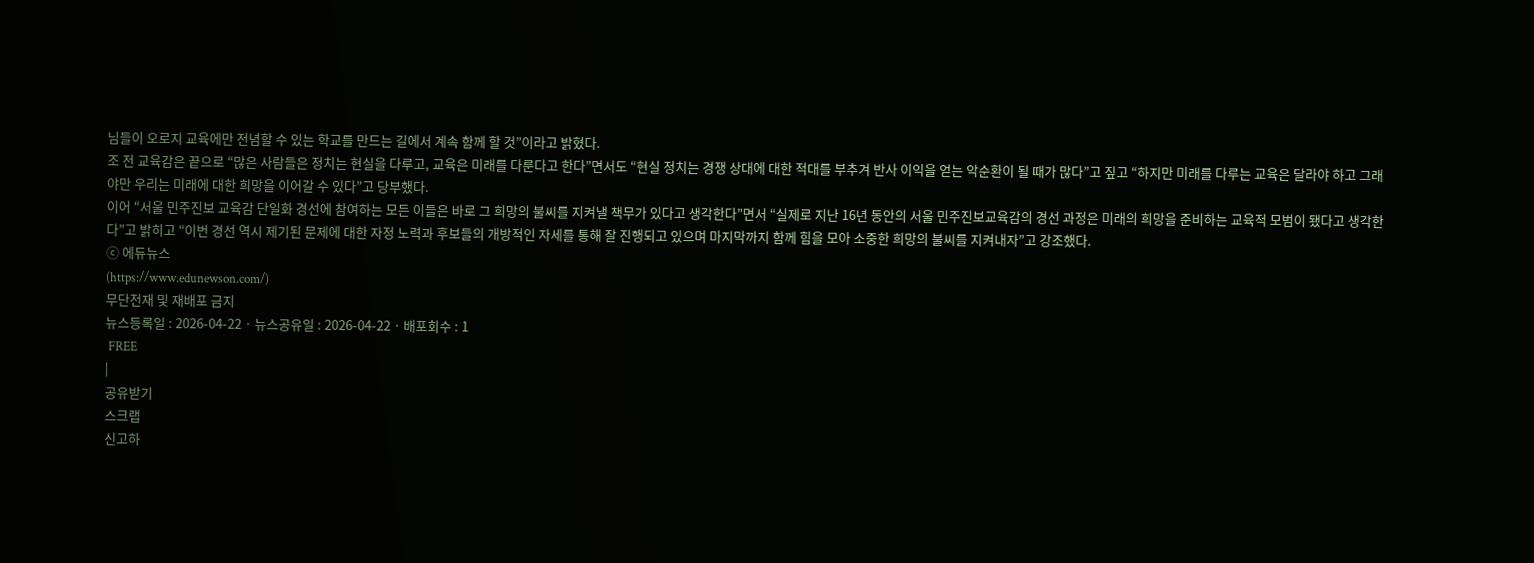님들이 오로지 교육에만 전념할 수 있는 학교를 만드는 길에서 계속 함께 할 것”이라고 밝혔다.
조 전 교육감은 끝으로 “많은 사람들은 정치는 현실을 다루고, 교육은 미래를 다룬다고 한다”면서도 “현실 정치는 경쟁 상대에 대한 적대를 부추겨 반사 이익을 얻는 악순환이 될 때가 많다”고 짚고 “하지만 미래를 다루는 교육은 달라야 하고 그래야만 우리는 미래에 대한 희망을 이어갈 수 있다”고 당부했다.
이어 “서울 민주진보 교육감 단일화 경선에 참여하는 모든 이들은 바로 그 희망의 불씨를 지켜낼 책무가 있다고 생각한다”면서 “실제로 지난 16년 동안의 서울 민주진보교육감의 경선 과정은 미래의 희망을 준비하는 교육적 모범이 됐다고 생각한다”고 밝히고 “이번 경선 역시 제기된 문제에 대한 자정 노력과 후보들의 개방적인 자세를 통해 잘 진행되고 있으며 마지막까지 함께 힘을 모아 소중한 희망의 불씨를 지켜내자”고 강조했다.
ⓒ 에듀뉴스
(https://www.edunewson.com/)
무단전재 및 재배포 금지
뉴스등록일 : 2026-04-22 · 뉴스공유일 : 2026-04-22 · 배포회수 : 1
 FREE
|
공유받기
스크랩
신고하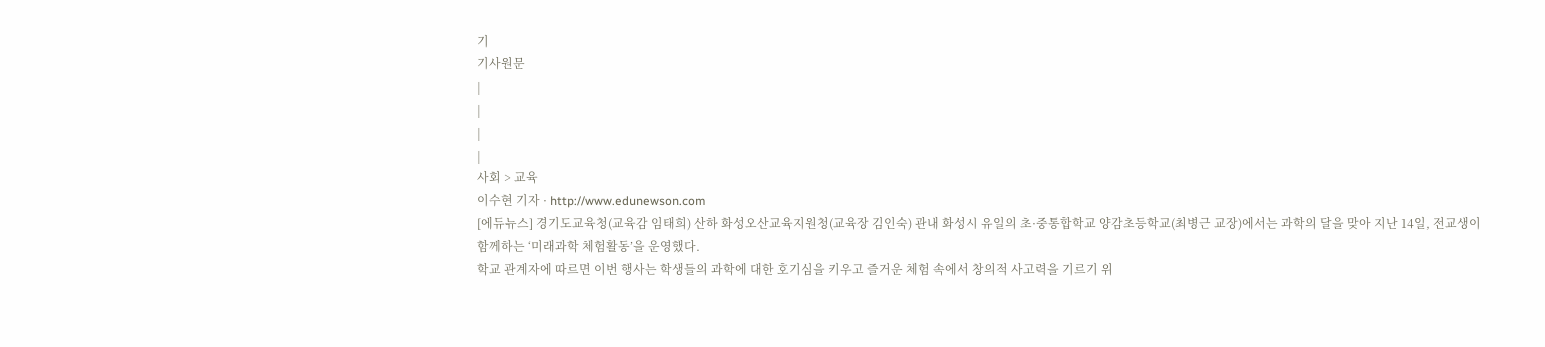기
기사원문
|
|
|
|
사회 > 교육
이수현 기자 · http://www.edunewson.com
[에듀뉴스] 경기도교육청(교육감 임태희) 산하 화성오산교육지원청(교육장 김인숙) 관내 화성시 유일의 초·중통합학교 양감초등학교(최병근 교장)에서는 과학의 달을 맞아 지난 14일, 전교생이 함께하는 ‘미래과학 체험활동’을 운영했다.
학교 관계자에 따르면 이번 행사는 학생들의 과학에 대한 호기심을 키우고 즐거운 체험 속에서 창의적 사고력을 기르기 위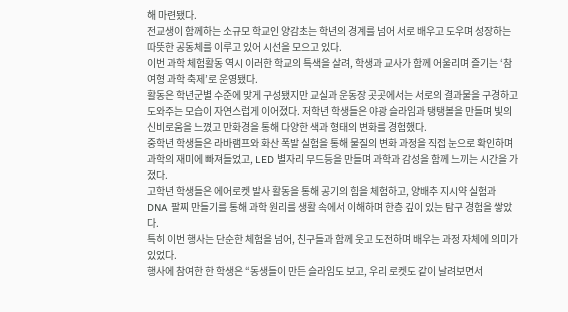해 마련됐다.
전교생이 함께하는 소규모 학교인 양감초는 학년의 경계를 넘어 서로 배우고 도우며 성장하는 따뜻한 공동체를 이루고 있어 시선을 모으고 있다.
이번 과학 체험활동 역시 이러한 학교의 특색을 살려, 학생과 교사가 함께 어울리며 즐기는 ‘참여형 과학 축제’로 운영됐다.
활동은 학년군별 수준에 맞게 구성됐지만 교실과 운동장 곳곳에서는 서로의 결과물을 구경하고 도와주는 모습이 자연스럽게 이어졌다. 저학년 학생들은 야광 슬라임과 탱탱볼을 만들며 빛의 신비로움을 느꼈고 만화경을 통해 다양한 색과 형태의 변화를 경험했다.
중학년 학생들은 라바램프와 화산 폭발 실험을 통해 물질의 변화 과정을 직접 눈으로 확인하며 과학의 재미에 빠져들었고, LED 별자리 무드등을 만들며 과학과 감성을 함께 느끼는 시간을 가졌다.
고학년 학생들은 에어로켓 발사 활동을 통해 공기의 힘을 체험하고, 양배추 지시약 실험과 DNA 팔찌 만들기를 통해 과학 원리를 생활 속에서 이해하며 한층 깊이 있는 탐구 경험을 쌓았다.
특히 이번 행사는 단순한 체험을 넘어, 친구들과 함께 웃고 도전하며 배우는 과정 자체에 의미가 있었다.
행사에 참여한 한 학생은 “동생들이 만든 슬라임도 보고, 우리 로켓도 같이 날려보면서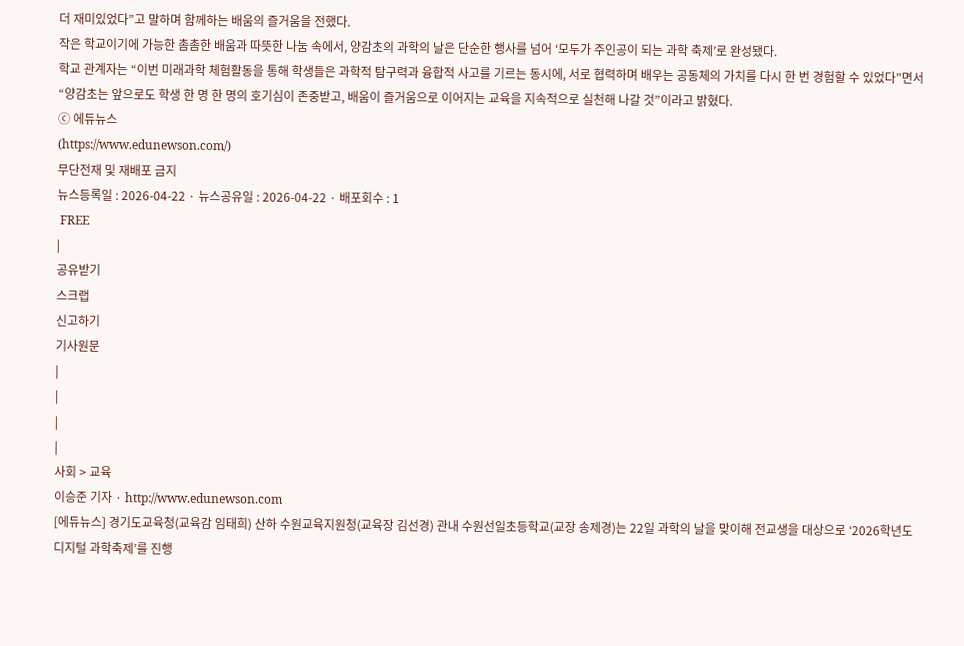더 재미있었다”고 말하며 함께하는 배움의 즐거움을 전했다.
작은 학교이기에 가능한 촘촘한 배움과 따뜻한 나눔 속에서, 양감초의 과학의 날은 단순한 행사를 넘어 ‘모두가 주인공이 되는 과학 축제’로 완성됐다.
학교 관계자는 “이번 미래과학 체험활동을 통해 학생들은 과학적 탐구력과 융합적 사고를 기르는 동시에, 서로 협력하며 배우는 공동체의 가치를 다시 한 번 경험할 수 있었다”면서 “양감초는 앞으로도 학생 한 명 한 명의 호기심이 존중받고, 배움이 즐거움으로 이어지는 교육을 지속적으로 실천해 나갈 것”이라고 밝혔다.
ⓒ 에듀뉴스
(https://www.edunewson.com/)
무단전재 및 재배포 금지
뉴스등록일 : 2026-04-22 · 뉴스공유일 : 2026-04-22 · 배포회수 : 1
 FREE
|
공유받기
스크랩
신고하기
기사원문
|
|
|
|
사회 > 교육
이승준 기자 · http://www.edunewson.com
[에듀뉴스] 경기도교육청(교육감 임태희) 산하 수원교육지원청(교육장 김선경) 관내 수원선일초등학교(교장 송제경)는 22일 과학의 날을 맞이해 전교생을 대상으로 ‘2026학년도 디지털 과학축제’를 진행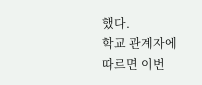했다.
학교 관계자에 따르면 이번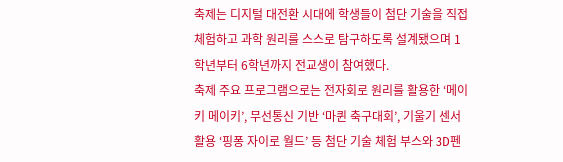축제는 디지털 대전환 시대에 학생들이 첨단 기술을 직접 체험하고 과학 원리를 스스로 탐구하도록 설계됐으며 1학년부터 6학년까지 전교생이 참여했다.
축제 주요 프로그램으로는 전자회로 원리를 활용한 ‘메이키 메이키’, 무선통신 기반 ‘마퀸 축구대회’, 기울기 센서 활용 ‘핑퐁 자이로 월드’ 등 첨단 기술 체험 부스와 3D펜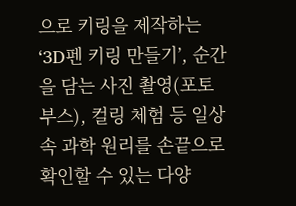으로 키링을 제작하는 ‘3D펜 키링 만들기’, 순간을 담는 사진 촬영(포토 부스), 컬링 체험 등 일상 속 과학 원리를 손끝으로 확인할 수 있는 다양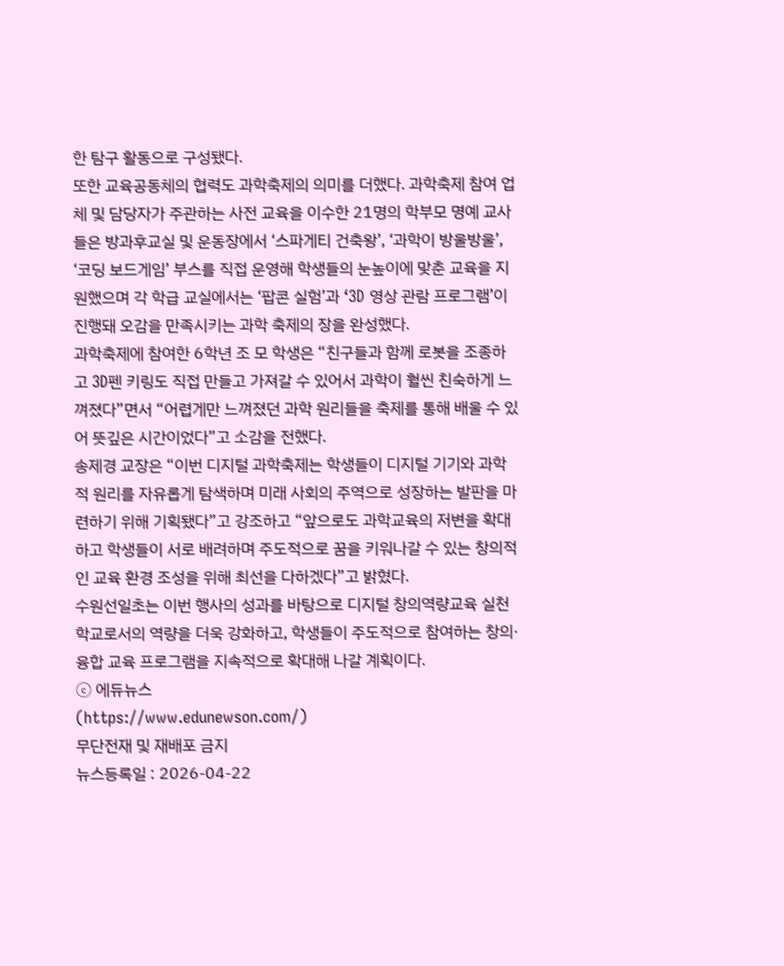한 탐구 활동으로 구성됐다.
또한 교육공동체의 협력도 과학축제의 의미를 더했다. 과학축제 참여 업체 및 담당자가 주관하는 사전 교육을 이수한 21명의 학부모 명예 교사들은 방과후교실 및 운동장에서 ‘스파게티 건축왕’, ‘과학이 방울방울’, ‘코딩 보드게임’ 부스를 직접 운영해 학생들의 눈높이에 맞춘 교육을 지원했으며 각 학급 교실에서는 ‘팝콘 실험’과 ‘3D 영상 관람 프로그램’이 진행돼 오감을 만족시키는 과학 축제의 장을 완성했다.
과학축제에 참여한 6학년 조 모 학생은 “친구들과 함께 로봇을 조종하고 3D펜 키링도 직접 만들고 가져갈 수 있어서 과학이 훨씬 친숙하게 느껴졌다”면서 “어렵게만 느껴졌던 과학 원리들을 축제를 통해 배울 수 있어 뜻깊은 시간이었다”고 소감을 전했다.
송제경 교장은 “이번 디지털 과학축제는 학생들이 디지털 기기와 과학적 원리를 자유롭게 탐색하며 미래 사회의 주역으로 성장하는 발판을 마련하기 위해 기획됐다”고 강조하고 “앞으로도 과학교육의 저변을 확대하고 학생들이 서로 배려하며 주도적으로 꿈을 키워나갈 수 있는 창의적인 교육 환경 조성을 위해 최선을 다하겠다”고 밝혔다.
수원선일초는 이번 행사의 성과를 바탕으로 디지털 창의역량교육 실천학교로서의 역량을 더욱 강화하고, 학생들이 주도적으로 참여하는 창의·융합 교육 프로그램을 지속적으로 확대해 나갈 계획이다.
ⓒ 에듀뉴스
(https://www.edunewson.com/)
무단전재 및 재배포 금지
뉴스등록일 : 2026-04-22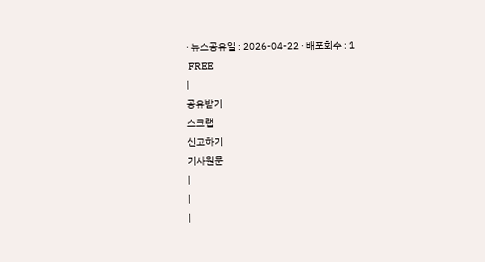· 뉴스공유일 : 2026-04-22 · 배포회수 : 1
 FREE
|
공유받기
스크랩
신고하기
기사원문
|
|
|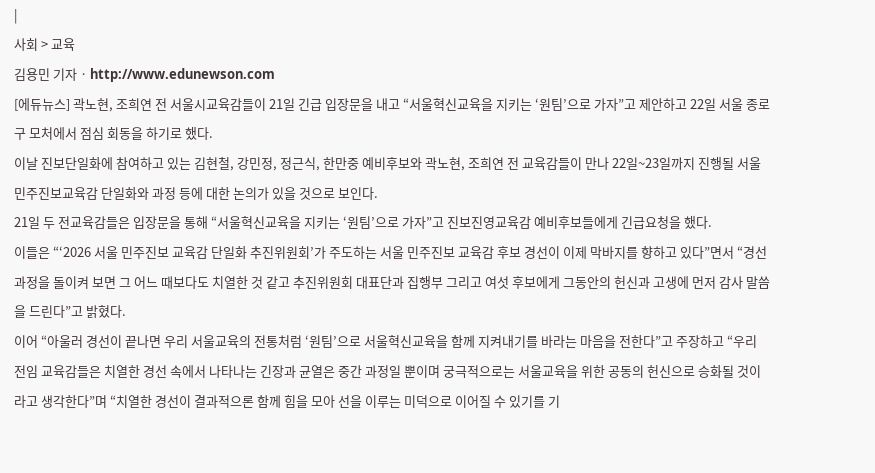|
사회 > 교육
김용민 기자 · http://www.edunewson.com
[에듀뉴스] 곽노현, 조희연 전 서울시교육감들이 21일 긴급 입장문을 내고 “서울혁신교육을 지키는 ‘원팀’으로 가자”고 제안하고 22일 서울 종로구 모처에서 점심 회동을 하기로 했다.
이날 진보단일화에 참여하고 있는 김현철, 강민정, 정근식, 한만중 예비후보와 곽노현, 조희연 전 교육감들이 만나 22일~23일까지 진행될 서울 민주진보교육감 단일화와 과정 등에 대한 논의가 있을 것으로 보인다.
21일 두 전교육감들은 입장문을 통해 “서울혁신교육을 지키는 ‘원팀’으로 가자”고 진보진영교육감 예비후보들에게 긴급요청을 했다.
이들은 “‘2026 서울 민주진보 교육감 단일화 추진위원회’가 주도하는 서울 민주진보 교육감 후보 경선이 이제 막바지를 향하고 있다”면서 “경선 과정을 돌이켜 보면 그 어느 때보다도 치열한 것 같고 추진위원회 대표단과 집행부 그리고 여섯 후보에게 그동안의 헌신과 고생에 먼저 감사 말씀을 드린다”고 밝혔다.
이어 “아울러 경선이 끝나면 우리 서울교육의 전통처럼 ‘원팀’으로 서울혁신교육을 함께 지켜내기를 바라는 마음을 전한다”고 주장하고 “우리 전임 교육감들은 치열한 경선 속에서 나타나는 긴장과 균열은 중간 과정일 뿐이며 궁극적으로는 서울교육을 위한 공동의 헌신으로 승화될 것이라고 생각한다”며 “치열한 경선이 결과적으론 함께 힘을 모아 선을 이루는 미덕으로 이어질 수 있기를 기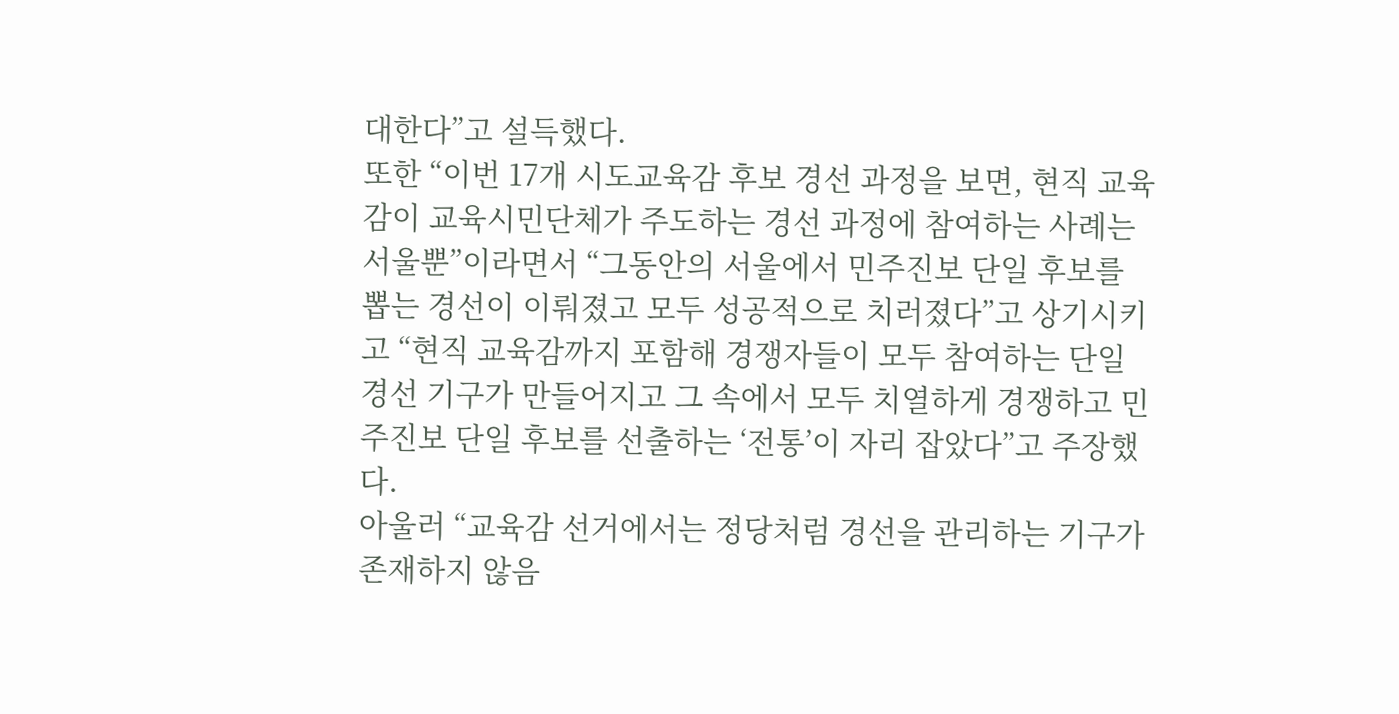대한다”고 설득했다.
또한 “이번 17개 시도교육감 후보 경선 과정을 보면, 현직 교육감이 교육시민단체가 주도하는 경선 과정에 참여하는 사례는 서울뿐”이라면서 “그동안의 서울에서 민주진보 단일 후보를 뽑는 경선이 이뤄졌고 모두 성공적으로 치러졌다”고 상기시키고 “현직 교육감까지 포함해 경쟁자들이 모두 참여하는 단일 경선 기구가 만들어지고 그 속에서 모두 치열하게 경쟁하고 민주진보 단일 후보를 선출하는 ‘전통’이 자리 잡았다”고 주장했다.
아울러 “교육감 선거에서는 정당처럼 경선을 관리하는 기구가 존재하지 않음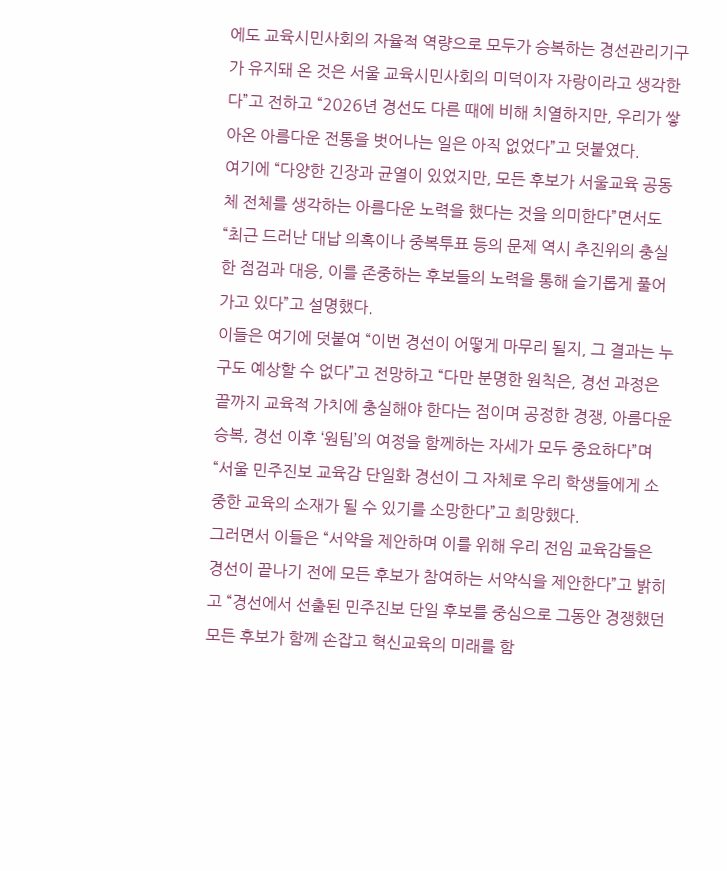에도 교육시민사회의 자율적 역량으로 모두가 승복하는 경선관리기구가 유지돼 온 것은 서울 교육시민사회의 미덕이자 자랑이라고 생각한다”고 전하고 “2026년 경선도 다른 때에 비해 치열하지만, 우리가 쌓아온 아름다운 전통을 벗어나는 일은 아직 없었다”고 덧붙였다.
여기에 “다양한 긴장과 균열이 있었지만, 모든 후보가 서울교육 공동체 전체를 생각하는 아름다운 노력을 했다는 것을 의미한다”면서도 “최근 드러난 대납 의혹이나 중복투표 등의 문제 역시 추진위의 충실한 점검과 대응, 이를 존중하는 후보들의 노력을 통해 슬기롭게 풀어가고 있다”고 설명했다.
이들은 여기에 덧붙여 “이번 경선이 어떻게 마무리 될지, 그 결과는 누구도 예상할 수 없다”고 전망하고 “다만 분명한 원칙은, 경선 과정은 끝까지 교육적 가치에 충실해야 한다는 점이며 공정한 경쟁, 아름다운 승복, 경선 이후 ‘원팀’의 여정을 함께하는 자세가 모두 중요하다”며 “서울 민주진보 교육감 단일화 경선이 그 자체로 우리 학생들에게 소중한 교육의 소재가 될 수 있기를 소망한다”고 희망했다.
그러면서 이들은 “서약을 제안하며 이를 위해 우리 전임 교육감들은 경선이 끝나기 전에 모든 후보가 참여하는 서약식을 제안한다”고 밝히고 “경선에서 선출된 민주진보 단일 후보를 중심으로 그동안 경쟁했던 모든 후보가 함께 손잡고 혁신교육의 미래를 함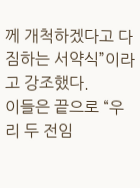께 개척하겠다고 다짐하는 서약식”이라고 강조했다.
이들은 끝으로 “우리 두 전임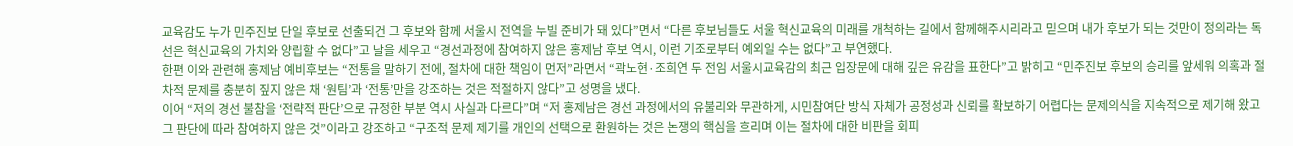교육감도 누가 민주진보 단일 후보로 선출되건 그 후보와 함께 서울시 전역을 누빌 준비가 돼 있다”면서 “다른 후보님들도 서울 혁신교육의 미래를 개척하는 길에서 함께해주시리라고 믿으며 내가 후보가 되는 것만이 정의라는 독선은 혁신교육의 가치와 양립할 수 없다”고 날을 세우고 “경선과정에 참여하지 않은 홍제남 후보 역시, 이런 기조로부터 예외일 수는 없다”고 부연했다.
한편 이와 관련해 홍제남 예비후보는 “전통을 말하기 전에, 절차에 대한 책임이 먼저”라면서 “곽노현·조희연 두 전임 서울시교육감의 최근 입장문에 대해 깊은 유감을 표한다”고 밝히고 “민주진보 후보의 승리를 앞세워 의혹과 절차적 문제를 충분히 짚지 않은 채 ‘원팀’과 ‘전통’만을 강조하는 것은 적절하지 않다”고 성명을 냈다.
이어 “저의 경선 불참을 ‘전략적 판단’으로 규정한 부분 역시 사실과 다르다”며 “저 홍제남은 경선 과정에서의 유불리와 무관하게, 시민참여단 방식 자체가 공정성과 신뢰를 확보하기 어렵다는 문제의식을 지속적으로 제기해 왔고 그 판단에 따라 참여하지 않은 것”이라고 강조하고 “구조적 문제 제기를 개인의 선택으로 환원하는 것은 논쟁의 핵심을 흐리며 이는 절차에 대한 비판을 회피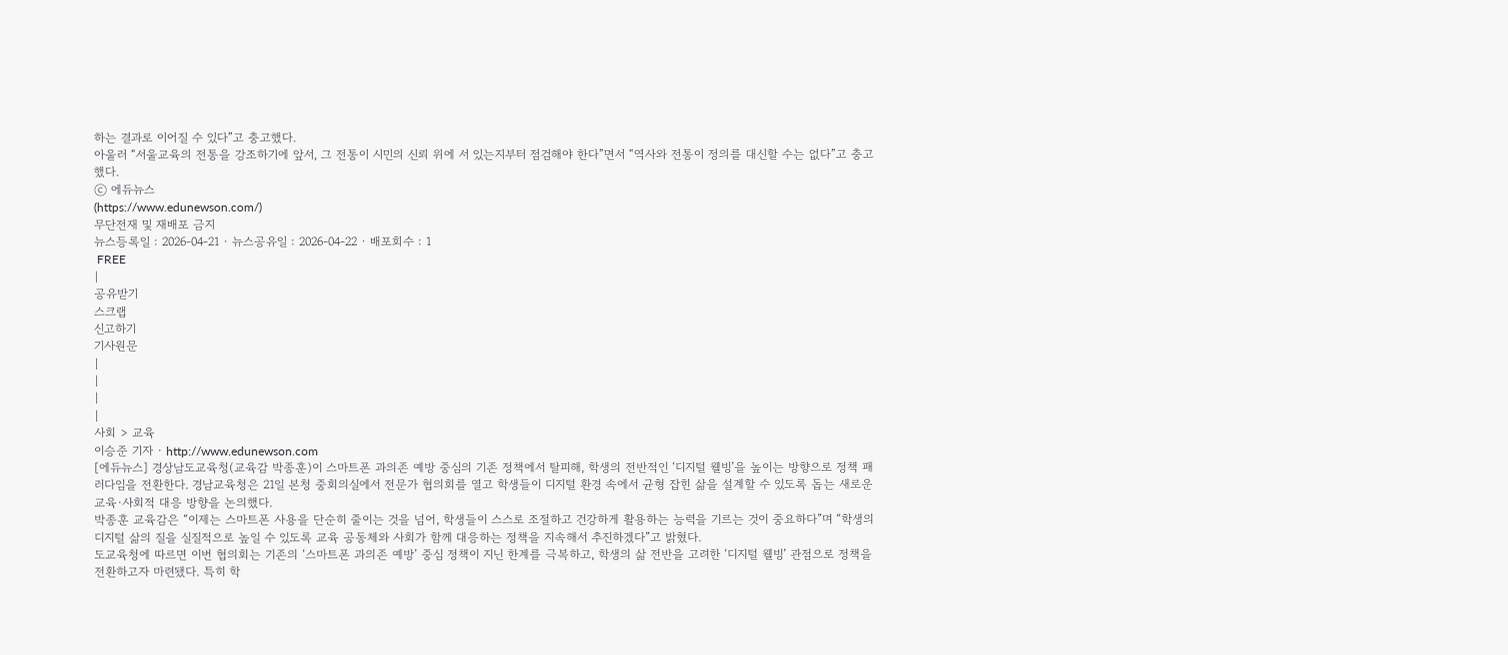하는 결과로 이어질 수 있다”고 충고했다.
아울러 “서울교육의 전통을 강조하기에 앞서, 그 전통이 시민의 신뢰 위에 서 있는지부터 점검해야 한다”면서 “역사와 전통이 정의를 대신할 수는 없다”고 충고했다.
ⓒ 에듀뉴스
(https://www.edunewson.com/)
무단전재 및 재배포 금지
뉴스등록일 : 2026-04-21 · 뉴스공유일 : 2026-04-22 · 배포회수 : 1
 FREE
|
공유받기
스크랩
신고하기
기사원문
|
|
|
|
사회 > 교육
이승준 기자 · http://www.edunewson.com
[에듀뉴스] 경상남도교육청(교육감 박종훈)이 스마트폰 과의존 예방 중심의 기존 정책에서 탈피해, 학생의 전반적인 ‘디지털 웰빙’을 높이는 방향으로 정책 패러다임을 전환한다. 경남교육청은 21일 본청 중회의실에서 전문가 협의회를 열고 학생들이 디지털 환경 속에서 균형 잡힌 삶을 설계할 수 있도록 돕는 새로운 교육·사회적 대응 방향을 논의했다.
박종훈 교육감은 “이제는 스마트폰 사용을 단순히 줄이는 것을 넘어, 학생들이 스스로 조절하고 건강하게 활용하는 능력을 기르는 것이 중요하다”며 “학생의 디지털 삶의 질을 실질적으로 높일 수 있도록 교육 공동체와 사회가 함께 대응하는 정책을 지속해서 추진하겠다”고 밝혔다.
도교육청에 따르면 이번 협의회는 기존의 ‘스마트폰 과의존 예방’ 중심 정책이 지닌 한계를 극복하고, 학생의 삶 전반을 고려한 ‘디지털 웰빙’ 관점으로 정책을 전환하고자 마련됐다. 특히 학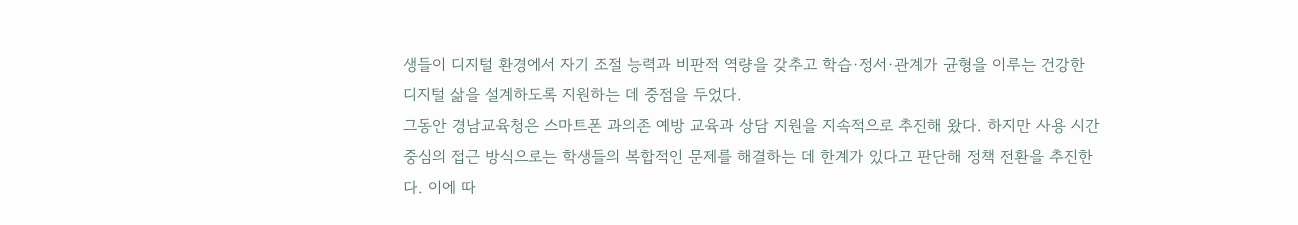생들이 디지털 환경에서 자기 조절 능력과 비판적 역량을 갖추고 학습·정서·관계가 균형을 이루는 건강한 디지털 삶을 설계하도록 지원하는 데 중점을 두었다.
그동안 경남교육청은 스마트폰 과의존 예방 교육과 상담 지원을 지속적으로 추진해 왔다. 하지만 사용 시간 중심의 접근 방식으로는 학생들의 복합적인 문제를 해결하는 데 한계가 있다고 판단해 정책 전환을 추진한다. 이에 따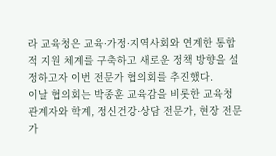라 교육청은 교육·가정·지역사회와 연계한 통합적 지원 체계를 구축하고 새로운 정책 방향을 설정하고자 이번 전문가 협의회를 추진했다.
이날 협의회는 박종훈 교육감을 비롯한 교육청 관계자와 학계, 정신건강·상담 전문가, 현장 전문가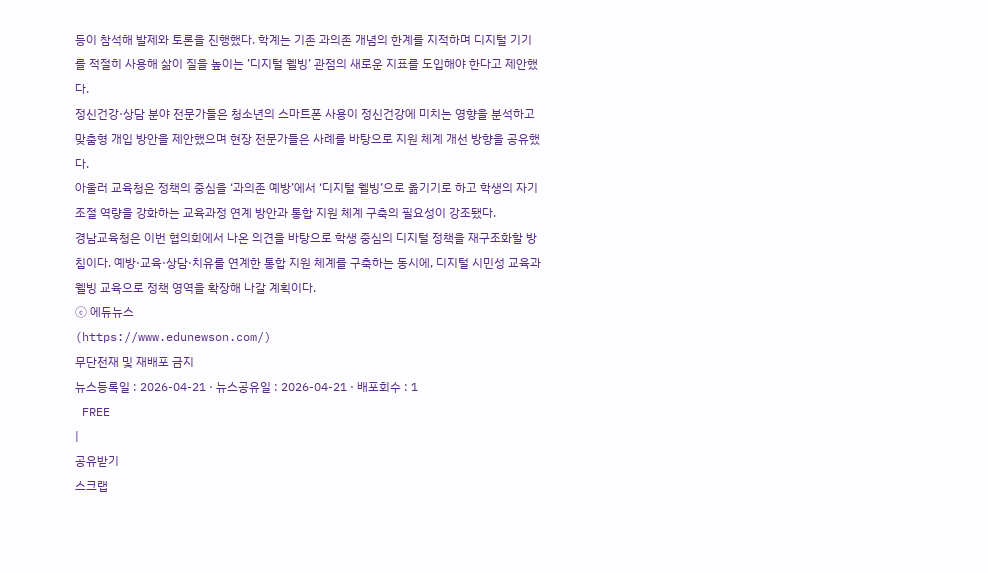등이 참석해 발제와 토론을 진행했다. 학계는 기존 과의존 개념의 한계를 지적하며 디지털 기기를 적절히 사용해 삶이 질을 높이는 ’디지털 웰빙’ 관점의 새로운 지표를 도입해야 한다고 제안했다.
정신건강·상담 분야 전문가들은 청소년의 스마트폰 사용이 정신건강에 미치는 영향을 분석하고 맞춤형 개입 방안을 제안했으며 현장 전문가들은 사례를 바탕으로 지원 체계 개선 방향을 공유했다.
아울러 교육청은 정책의 중심을 ‘과의존 예방’에서 ‘디지털 웰빙’으로 옮기기로 하고 학생의 자기 조절 역량을 강화하는 교육과정 연계 방안과 통합 지원 체계 구축의 필요성이 강조됐다.
경남교육청은 이번 협의회에서 나온 의견을 바탕으로 학생 중심의 디지털 정책을 재구조화할 방침이다. 예방·교육·상담·치유를 연계한 통합 지원 체계를 구축하는 동시에, 디지털 시민성 교육과 웰빙 교육으로 정책 영역을 확장해 나갈 계획이다.
ⓒ 에듀뉴스
(https://www.edunewson.com/)
무단전재 및 재배포 금지
뉴스등록일 : 2026-04-21 · 뉴스공유일 : 2026-04-21 · 배포회수 : 1
 FREE
|
공유받기
스크랩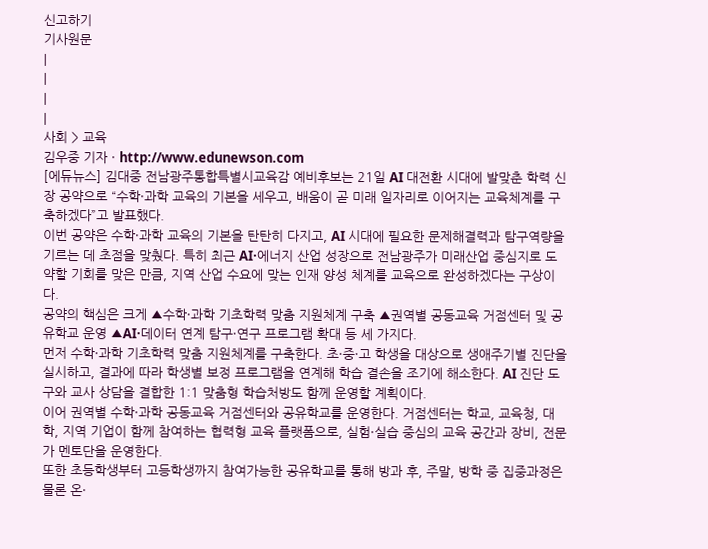신고하기
기사원문
|
|
|
|
사회 > 교육
김우중 기자 · http://www.edunewson.com
[에듀뉴스] 김대중 전남광주통합특별시교육감 예비후보는 21일 AI 대전환 시대에 발맞춘 학력 신장 공약으로 “수학·과학 교육의 기본을 세우고, 배움이 곧 미래 일자리로 이어지는 교육체계를 구축하겠다”고 발표했다.
이번 공약은 수학·과학 교육의 기본을 탄탄히 다지고, AI 시대에 필요한 문제해결력과 탐구역량을 기르는 데 초점을 맞췄다. 특히 최근 AI·에너지 산업 성장으로 전남광주가 미래산업 중심지로 도약할 기회를 맞은 만큼, 지역 산업 수요에 맞는 인재 양성 체계를 교육으로 완성하겠다는 구상이다.
공약의 핵심은 크게 ▲수학·과학 기초학력 맞춤 지원체계 구축 ▲권역별 공동교육 거점센터 및 공유학교 운영 ▲AI·데이터 연계 탐구·연구 프로그램 확대 등 세 가지다.
먼저 수학·과학 기초학력 맞춤 지원체계를 구축한다. 초·중·고 학생을 대상으로 생애주기별 진단을 실시하고, 결과에 따라 학생별 보정 프로그램을 연계해 학습 결손을 조기에 해소한다. AI 진단 도구와 교사 상담을 결합한 1:1 맞춤형 학습처방도 함께 운영할 계획이다.
이어 권역별 수학·과학 공동교육 거점센터와 공유학교를 운영한다. 거점센터는 학교, 교육청, 대학, 지역 기업이 함께 참여하는 협력형 교육 플랫폼으로, 실험·실습 중심의 교육 공간과 장비, 전문가 멘토단을 운영한다.
또한 초등학생부터 고등학생까지 참여가능한 공유학교를 통해 방과 후, 주말, 방학 중 집중과정은 물론 온·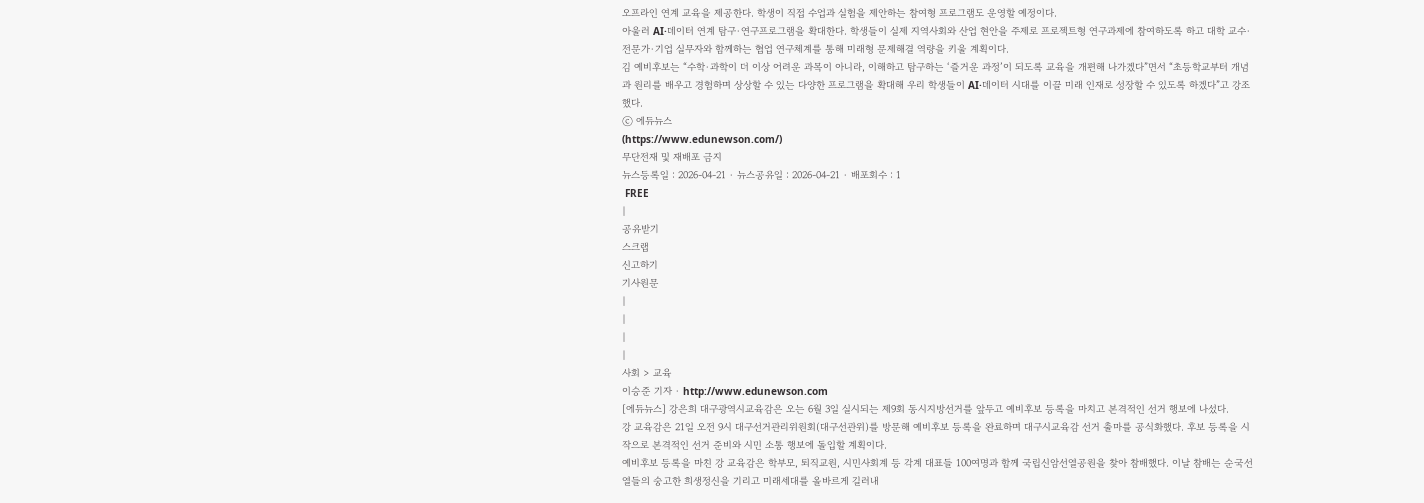오프라인 연계 교육을 제공한다. 학생이 직접 수업과 실험을 제안하는 참여형 프로그램도 운영할 예정이다.
아울러 AI·데이터 연계 탐구·연구프로그램을 확대한다. 학생들이 실제 지역사회와 산업 현안을 주제로 프로젝트형 연구과제에 참여하도록 하고 대학 교수·전문가·기업 실무자와 함께하는 협업 연구체계를 통해 미래형 문제해결 역량을 키울 계획이다.
김 예비후보는 “수학·과학이 더 이상 어려운 과목이 아니라, 이해하고 탐구하는 ‘즐거운 과정’이 되도록 교육을 개편해 나가겠다”면서 “초등학교부터 개념과 원리를 배우고 경험하며 상상할 수 있는 다양한 프로그램을 확대해 우리 학생들이 AI·데이터 시대를 이끌 미래 인재로 성장할 수 있도록 하겠다”고 강조했다.
ⓒ 에듀뉴스
(https://www.edunewson.com/)
무단전재 및 재배포 금지
뉴스등록일 : 2026-04-21 · 뉴스공유일 : 2026-04-21 · 배포회수 : 1
 FREE
|
공유받기
스크랩
신고하기
기사원문
|
|
|
|
사회 > 교육
이승준 기자 · http://www.edunewson.com
[에듀뉴스] 강은희 대구광역시교육감은 오는 6월 3일 실시되는 제9회 동시지방선거를 앞두고 예비후보 등록을 마치고 본격적인 선거 행보에 나섰다.
강 교육감은 21일 오전 9시 대구선거관리위원회(대구선관위)를 방문해 예비후보 등록을 완료하며 대구시교육감 선거 출마를 공식화했다. 후보 등록을 시작으로 본격적인 선거 준비와 시민 소통 행보에 돌입할 계획이다.
예비후보 등록을 마친 강 교육감은 학부모, 퇴직교원, 시민사회계 등 각계 대표들 100여명과 함께 국립신암선열공원을 찾아 참배했다. 이날 참배는 순국선열들의 숭고한 희생정신을 기리고 미래세대를 올바르게 길러내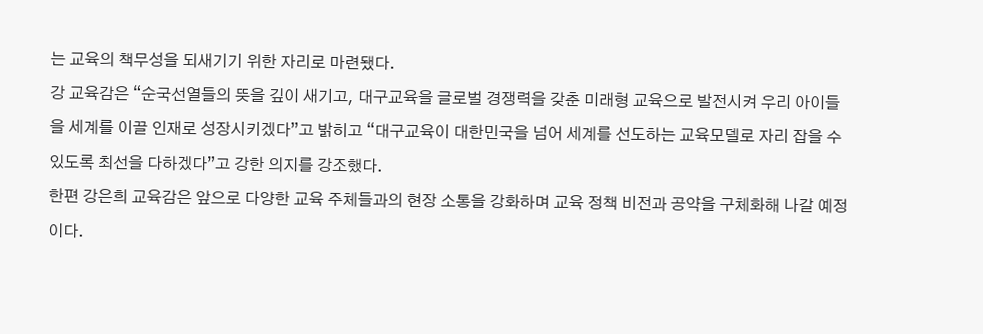는 교육의 책무성을 되새기기 위한 자리로 마련됐다.
강 교육감은 “순국선열들의 뜻을 깊이 새기고, 대구교육을 글로벌 경쟁력을 갖춘 미래형 교육으로 발전시켜 우리 아이들을 세계를 이끌 인재로 성장시키겠다”고 밝히고 “대구교육이 대한민국을 넘어 세계를 선도하는 교육모델로 자리 잡을 수 있도록 최선을 다하겠다”고 강한 의지를 강조했다.
한편 강은희 교육감은 앞으로 다양한 교육 주체들과의 현장 소통을 강화하며 교육 정책 비전과 공약을 구체화해 나갈 예정이다.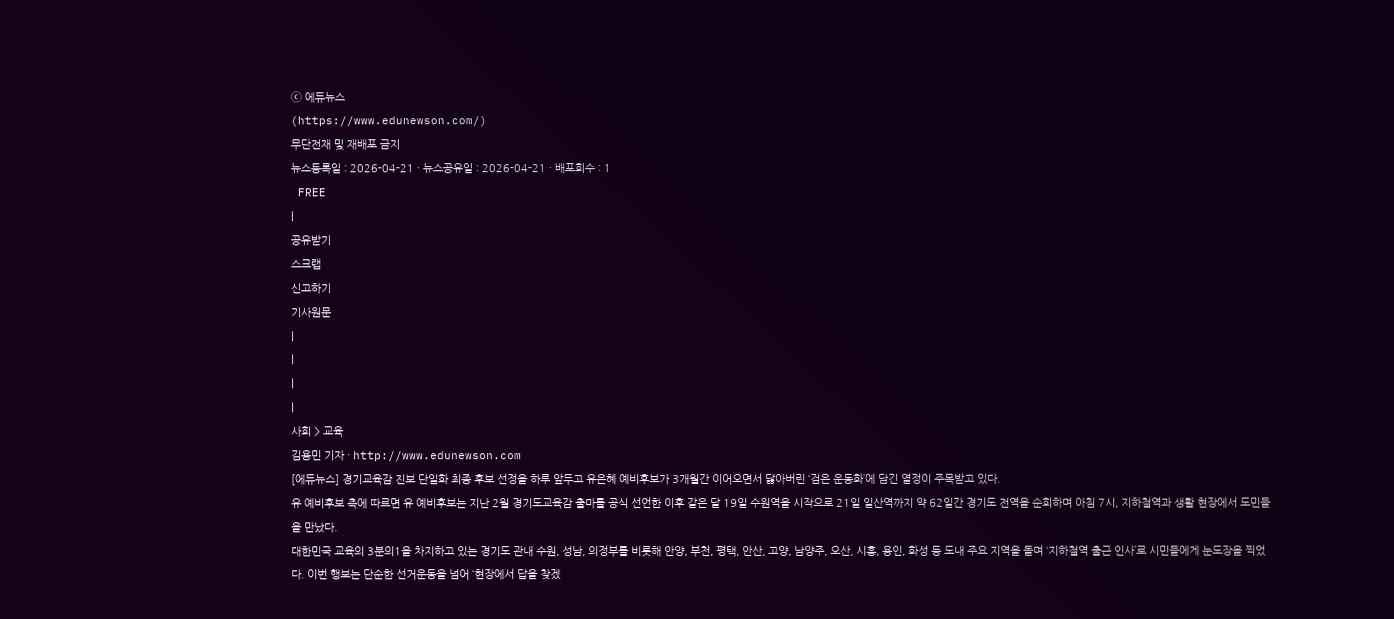ⓒ 에듀뉴스
(https://www.edunewson.com/)
무단전재 및 재배포 금지
뉴스등록일 : 2026-04-21 · 뉴스공유일 : 2026-04-21 · 배포회수 : 1
 FREE
|
공유받기
스크랩
신고하기
기사원문
|
|
|
|
사회 > 교육
김용민 기자 · http://www.edunewson.com
[에듀뉴스] 경기교육감 진보 단일화 최종 후보 선정을 하루 앞두고 유은혜 예비후보가 3개월간 이어오면서 닳아버린 ‘검은 운동화’에 담긴 열정이 주목받고 있다.
유 예비후보 측에 따르면 유 예비후보는 지난 2월 경기도교육감 출마를 공식 선언한 이후 같은 달 19일 수원역을 시작으로 21일 일산역까지 약 62일간 경기도 전역을 순회하며 아침 7시, 지하철역과 생활 현장에서 도민들을 만났다.
대한민국 교육의 3분의1을 차지하고 있는 경기도 관내 수원, 성남, 의정부를 비롯해 안양, 부천, 평택, 안산, 고양, 남양주, 오산, 시흥, 용인, 화성 등 도내 주요 지역을 돌며 ‘지하철역 출근 인사’로 시민들에게 눈도장을 찍었다. 이번 행보는 단순한 선거운동을 넘어 ‘현장에서 답을 찾겠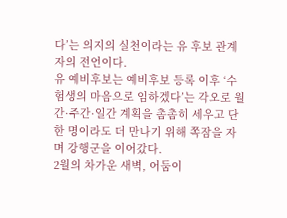다’는 의지의 실천이라는 유 후보 관계자의 전언이다.
유 예비후보는 예비후보 등록 이후 ‘수험생의 마음으로 임하겠다’는 각오로 월간·주간·일간 계획을 촘촘히 세우고 단 한 명이라도 더 만나기 위해 쪽잠을 자며 강행군을 이어갔다.
2월의 차가운 새벽, 어둠이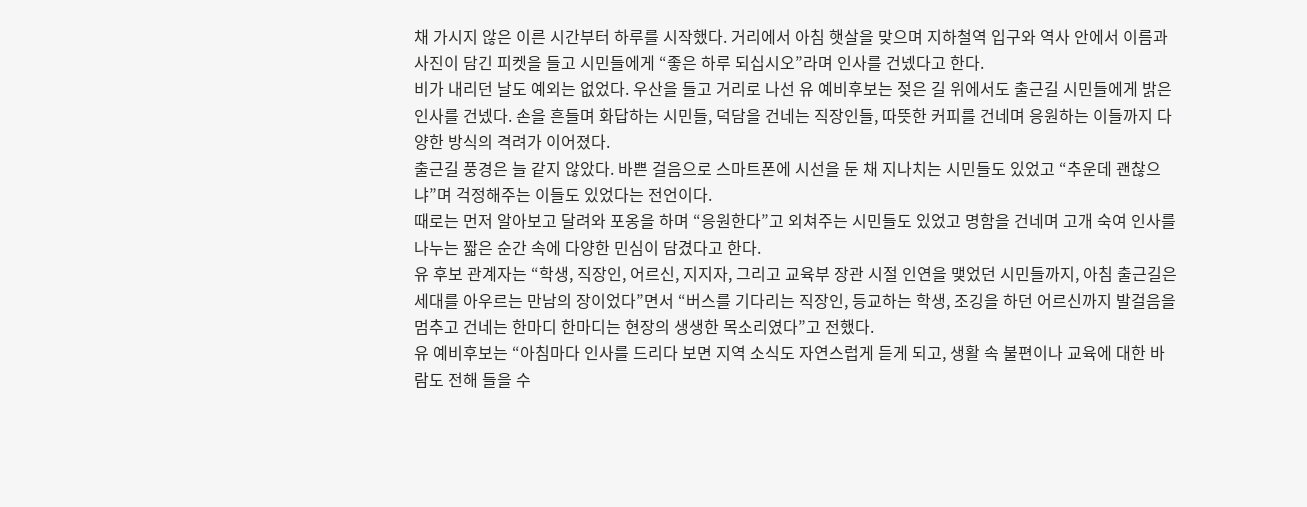채 가시지 않은 이른 시간부터 하루를 시작했다. 거리에서 아침 햇살을 맞으며 지하철역 입구와 역사 안에서 이름과 사진이 담긴 피켓을 들고 시민들에게 “좋은 하루 되십시오”라며 인사를 건넸다고 한다.
비가 내리던 날도 예외는 없었다. 우산을 들고 거리로 나선 유 예비후보는 젖은 길 위에서도 출근길 시민들에게 밝은 인사를 건넸다. 손을 흔들며 화답하는 시민들, 덕담을 건네는 직장인들, 따뜻한 커피를 건네며 응원하는 이들까지 다양한 방식의 격려가 이어졌다.
출근길 풍경은 늘 같지 않았다. 바쁜 걸음으로 스마트폰에 시선을 둔 채 지나치는 시민들도 있었고 “추운데 괜찮으냐”며 걱정해주는 이들도 있었다는 전언이다.
때로는 먼저 알아보고 달려와 포옹을 하며 “응원한다”고 외쳐주는 시민들도 있었고 명함을 건네며 고개 숙여 인사를 나누는 짧은 순간 속에 다양한 민심이 담겼다고 한다.
유 후보 관계자는 “학생, 직장인, 어르신, 지지자, 그리고 교육부 장관 시절 인연을 맺었던 시민들까지, 아침 출근길은 세대를 아우르는 만남의 장이었다”면서 “버스를 기다리는 직장인, 등교하는 학생, 조깅을 하던 어르신까지 발걸음을 멈추고 건네는 한마디 한마디는 현장의 생생한 목소리였다”고 전했다.
유 예비후보는 “아침마다 인사를 드리다 보면 지역 소식도 자연스럽게 듣게 되고, 생활 속 불편이나 교육에 대한 바람도 전해 들을 수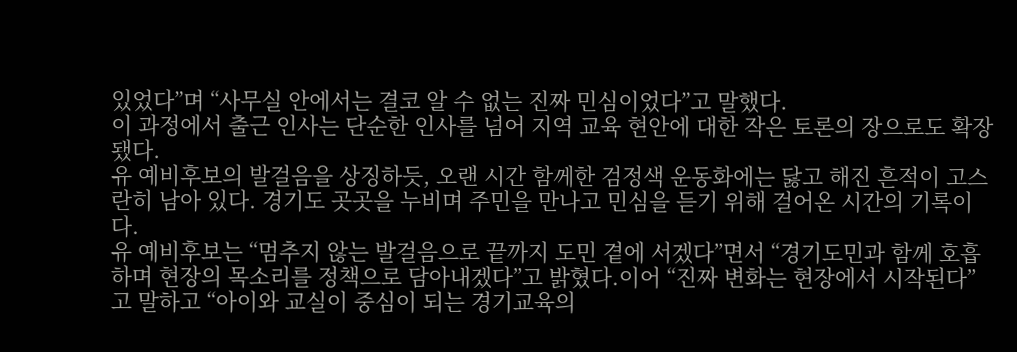있었다”며 “사무실 안에서는 결코 알 수 없는 진짜 민심이었다”고 말했다.
이 과정에서 출근 인사는 단순한 인사를 넘어 지역 교육 현안에 대한 작은 토론의 장으로도 확장됐다.
유 예비후보의 발걸음을 상징하듯, 오랜 시간 함께한 검정색 운동화에는 닳고 해진 흔적이 고스란히 남아 있다. 경기도 곳곳을 누비며 주민을 만나고 민심을 듣기 위해 걸어온 시간의 기록이다.
유 예비후보는 “멈추지 않는 발걸음으로 끝까지 도민 곁에 서겠다”면서 “경기도민과 함께 호흡하며 현장의 목소리를 정책으로 담아내겠다”고 밝혔다.이어 “진짜 변화는 현장에서 시작된다”고 말하고 “아이와 교실이 중심이 되는 경기교육의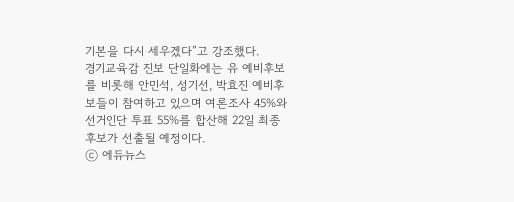기본을 다시 세우겠다”고 강조했다.
경기교육감 진보 단일화에는 유 예비후보를 비롯해 안민석, 성기선, 박효진 예비후보들이 참여하고 있으며 여론조사 45%와 선거인단 투표 55%를 합산해 22일 최종 후보가 선출될 예정이다.
ⓒ 에듀뉴스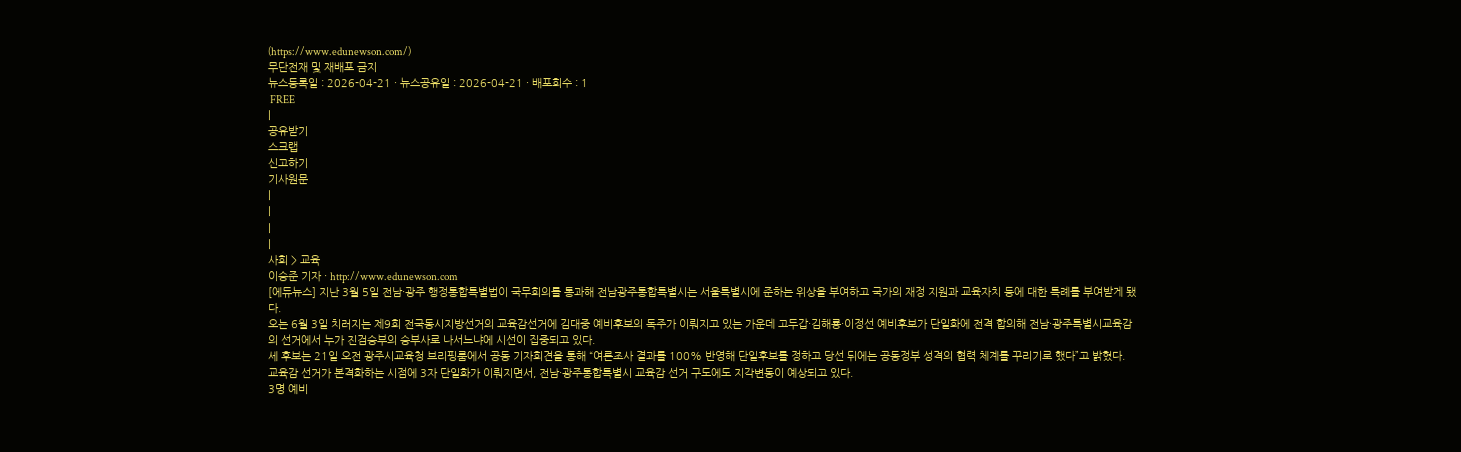(https://www.edunewson.com/)
무단전재 및 재배포 금지
뉴스등록일 : 2026-04-21 · 뉴스공유일 : 2026-04-21 · 배포회수 : 1
 FREE
|
공유받기
스크랩
신고하기
기사원문
|
|
|
|
사회 > 교육
이승준 기자 · http://www.edunewson.com
[에듀뉴스] 지난 3월 5일 전남·광주 행정통합특별법이 국무회의를 통과해 전남광주통합특별시는 서울특별시에 준하는 위상을 부여하고 국가의 재정 지원과 교육자치 등에 대한 특례를 부여받게 됐다.
오는 6월 3일 치러지는 제9회 전국동시지방선거의 교육감선거에 김대중 예비후보의 독주가 이뤄지고 있는 가운데 고두갑·김해룡·이정선 예비후보가 단일화에 전격 합의해 전남·광주특별시교육감의 선거에서 누가 진검승부의 승부사로 나서느냐에 시선이 집중되고 있다.
세 후보는 21일 오전 광주시교육청 브리핑룸에서 공동 기자회견을 통해 “여론조사 결과를 100% 반영해 단일후보를 정하고 당선 뒤에는 공동정부 성격의 협력 체계를 꾸리기로 했다”고 밝혔다.
교육감 선거가 본격화하는 시점에 3자 단일화가 이뤄지면서, 전남·광주통합특별시 교육감 선거 구도에도 지각변동이 예상되고 있다.
3명 예비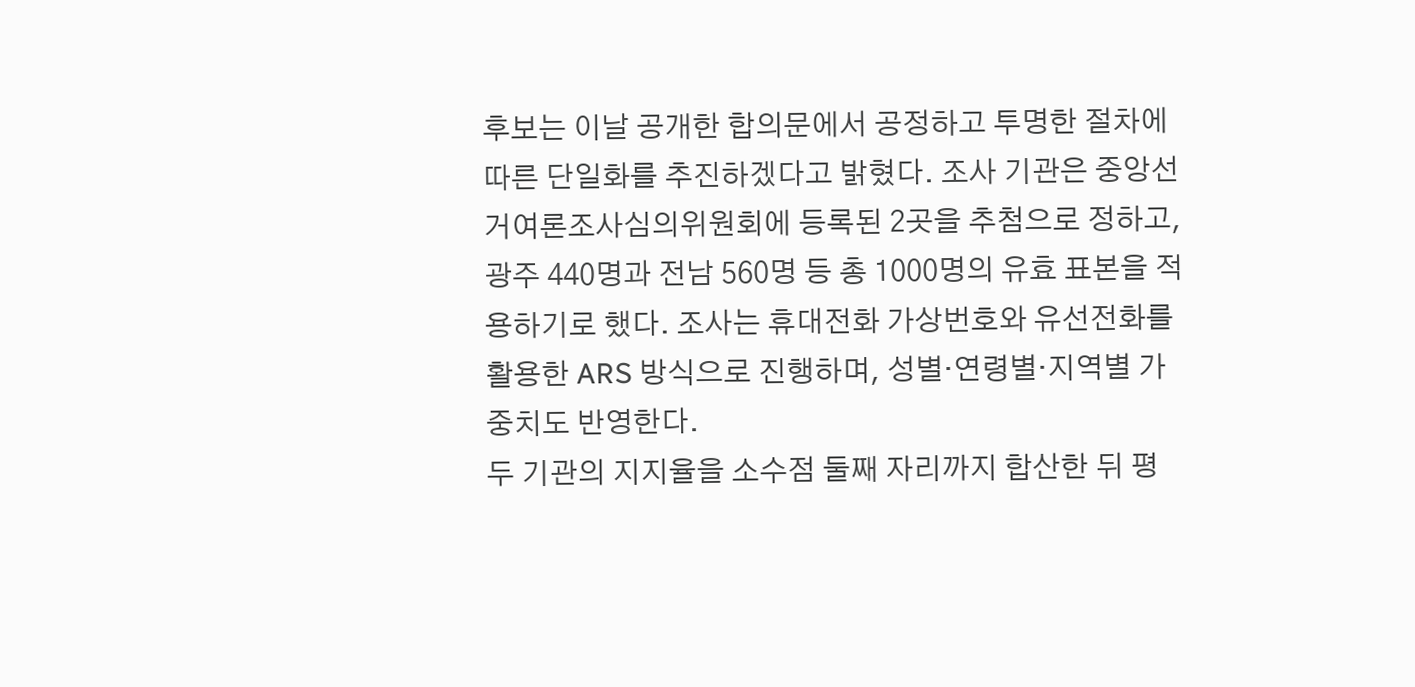후보는 이날 공개한 합의문에서 공정하고 투명한 절차에 따른 단일화를 추진하겠다고 밝혔다. 조사 기관은 중앙선거여론조사심의위원회에 등록된 2곳을 추첨으로 정하고, 광주 440명과 전남 560명 등 총 1000명의 유효 표본을 적용하기로 했다. 조사는 휴대전화 가상번호와 유선전화를 활용한 ARS 방식으로 진행하며, 성별·연령별·지역별 가중치도 반영한다.
두 기관의 지지율을 소수점 둘째 자리까지 합산한 뒤 평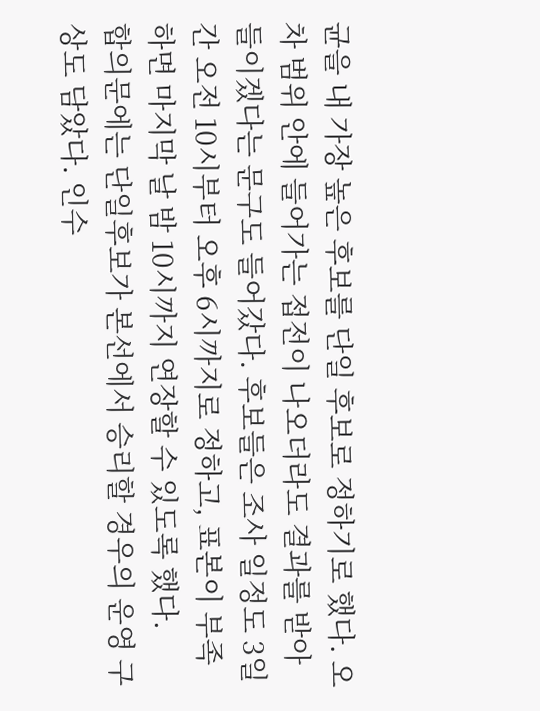균을 내 가장 높은 후보를 단일 후보로 정하기로 했다. 오차 범위 안에 들어가는 접전이 나오더라도 결과를 받아들이겠다는 문구도 들어갔다. 후보들은 조사 일정도 3일간 오전 10시부터 오후 6시까지로 정하고, 표본이 부족하면 마지막 날 밤 10시까지 연장할 수 있도록 했다.
합의문에는 단일후보가 본선에서 승리할 경우의 운영 구상도 담았다. 인수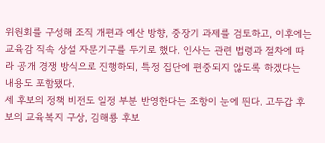위원회를 구성해 조직 개편과 예산 방향, 중장기 과제를 검토하고, 이후에는 교육감 직속 상설 자문기구를 두기로 했다. 인사는 관련 법령과 절차에 따라 공개 경쟁 방식으로 진행하되, 특정 집단에 편중되지 않도록 하겠다는 내용도 포함됐다.
세 후보의 정책 비전도 일정 부분 반영한다는 조항이 눈에 띈다. 고두갑 후보의 교육복지 구상, 김해룡 후보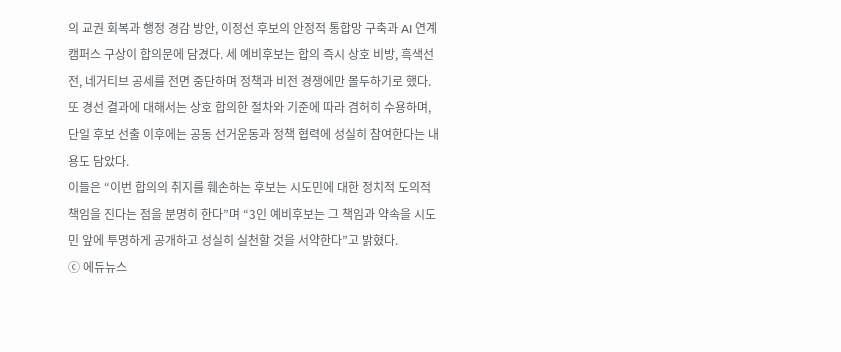의 교권 회복과 행정 경감 방안, 이정선 후보의 안정적 통합망 구축과 AI 연계 캠퍼스 구상이 합의문에 담겼다. 세 예비후보는 합의 즉시 상호 비방, 흑색선전, 네거티브 공세를 전면 중단하며 정책과 비전 경쟁에만 몰두하기로 했다.
또 경선 결과에 대해서는 상호 합의한 절차와 기준에 따라 겸허히 수용하며, 단일 후보 선출 이후에는 공동 선거운동과 정책 협력에 성실히 참여한다는 내용도 담았다.
이들은 “이번 합의의 취지를 훼손하는 후보는 시도민에 대한 정치적 도의적 책임을 진다는 점을 분명히 한다”며 “3인 예비후보는 그 책임과 약속을 시도민 앞에 투명하게 공개하고 성실히 실천할 것을 서약한다”고 밝혔다.
ⓒ 에듀뉴스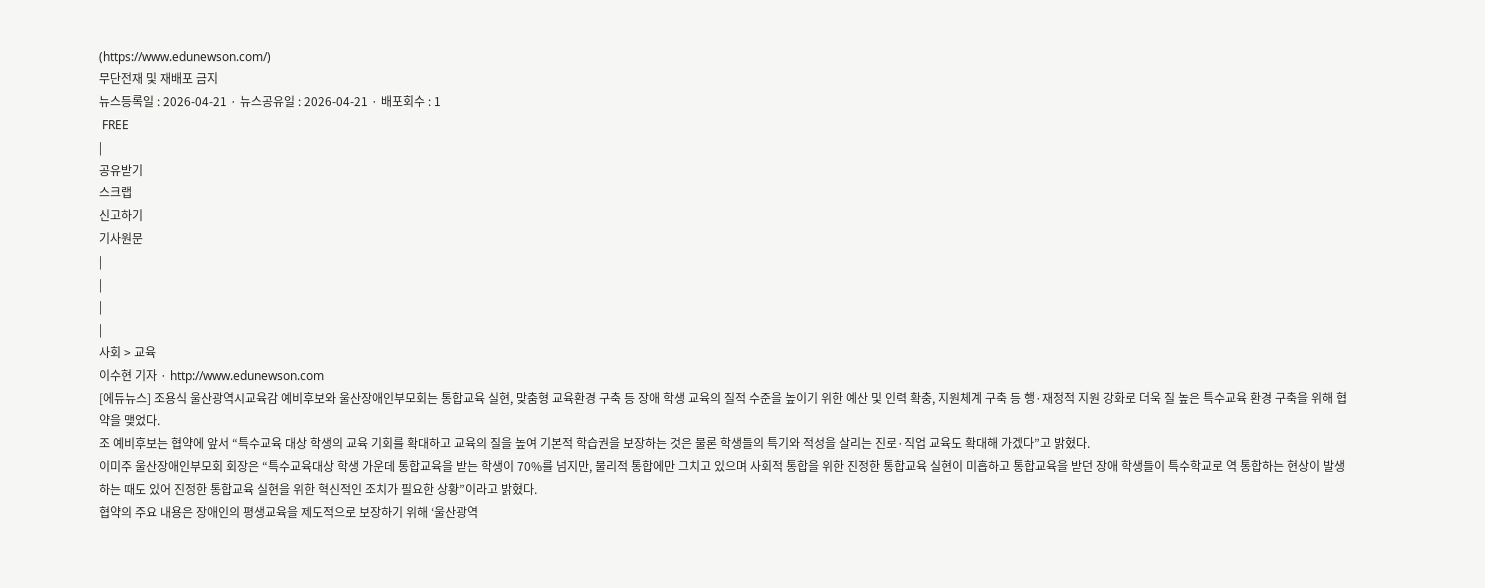(https://www.edunewson.com/)
무단전재 및 재배포 금지
뉴스등록일 : 2026-04-21 · 뉴스공유일 : 2026-04-21 · 배포회수 : 1
 FREE
|
공유받기
스크랩
신고하기
기사원문
|
|
|
|
사회 > 교육
이수현 기자 · http://www.edunewson.com
[에듀뉴스] 조용식 울산광역시교육감 예비후보와 울산장애인부모회는 통합교육 실현, 맞춤형 교육환경 구축 등 장애 학생 교육의 질적 수준을 높이기 위한 예산 및 인력 확충, 지원체계 구축 등 행·재정적 지원 강화로 더욱 질 높은 특수교육 환경 구축을 위해 협약을 맺었다.
조 예비후보는 협약에 앞서 “특수교육 대상 학생의 교육 기회를 확대하고 교육의 질을 높여 기본적 학습권을 보장하는 것은 물론 학생들의 특기와 적성을 살리는 진로·직업 교육도 확대해 가겠다”고 밝혔다.
이미주 울산장애인부모회 회장은 “특수교육대상 학생 가운데 통합교육을 받는 학생이 70%를 넘지만, 물리적 통합에만 그치고 있으며 사회적 통합을 위한 진정한 통합교육 실현이 미흡하고 통합교육을 받던 장애 학생들이 특수학교로 역 통합하는 현상이 발생하는 때도 있어 진정한 통합교육 실현을 위한 혁신적인 조치가 필요한 상황”이라고 밝혔다.
협약의 주요 내용은 장애인의 평생교육을 제도적으로 보장하기 위해 ‘울산광역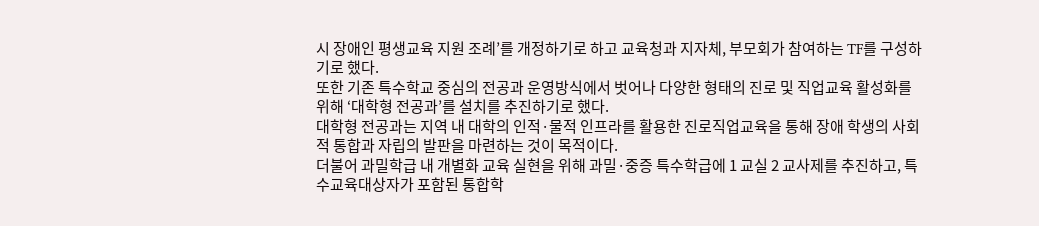시 장애인 평생교육 지원 조례’를 개정하기로 하고 교육청과 지자체, 부모회가 참여하는 TF를 구성하기로 했다.
또한 기존 특수학교 중심의 전공과 운영방식에서 벗어나 다양한 형태의 진로 및 직업교육 활성화를 위해 ‘대학형 전공과’를 설치를 추진하기로 했다.
대학형 전공과는 지역 내 대학의 인적·물적 인프라를 활용한 진로직업교육을 통해 장애 학생의 사회적 통합과 자립의 발판을 마련하는 것이 목적이다.
더불어 과밀학급 내 개별화 교육 실현을 위해 과밀·중증 특수학급에 1 교실 2 교사제를 추진하고, 특수교육대상자가 포함된 통합학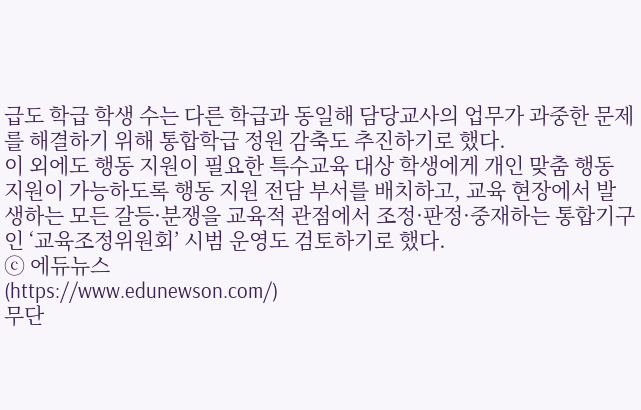급도 학급 학생 수는 다른 학급과 동일해 담당교사의 업무가 과중한 문제를 해결하기 위해 통합학급 정원 감축도 추진하기로 했다.
이 외에도 행동 지원이 필요한 특수교육 대상 학생에게 개인 맞춤 행동 지원이 가능하도록 행동 지원 전담 부서를 배치하고, 교육 현장에서 발생하는 모든 갈등·분쟁을 교육적 관점에서 조정·판정·중재하는 통합기구인 ‘교육조정위원회’ 시범 운영도 검토하기로 했다.
ⓒ 에듀뉴스
(https://www.edunewson.com/)
무단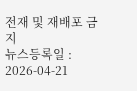전재 및 재배포 금지
뉴스등록일 : 2026-04-21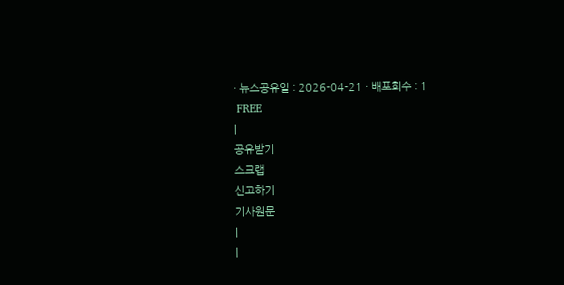· 뉴스공유일 : 2026-04-21 · 배포회수 : 1
 FREE
|
공유받기
스크랩
신고하기
기사원문
|
|